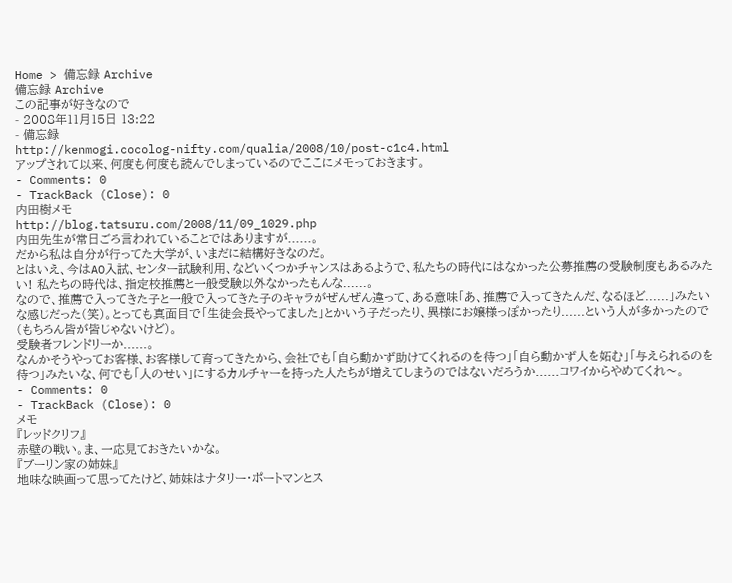Home > 備忘録 Archive
備忘録 Archive
この記事が好きなので
- 2008年11月15日 13:22
- 備忘録
http://kenmogi.cocolog-nifty.com/qualia/2008/10/post-c1c4.html
アップされて以来、何度も何度も読んでしまっているのでここにメモっておきます。
- Comments: 0
- TrackBack (Close): 0
内田樹メモ
http://blog.tatsuru.com/2008/11/09_1029.php
内田先生が常日ごろ言われていることではありますが......。
だから私は自分が行ってた大学が、いまだに結構好きなのだ。
とはいえ、今はAO入試、センター試験利用、などいくつかチャンスはあるようで、私たちの時代にはなかった公募推薦の受験制度もあるみたい! 私たちの時代は、指定校推薦と一般受験以外なかったもんな......。
なので、推薦で入ってきた子と一般で入ってきた子のキャラがぜんぜん違って、ある意味「あ、推薦で入ってきたんだ、なるほど......」みたいな感じだった(笑)。とっても真面目で「生徒会長やってました」とかいう子だったり、異様にお嬢様っぽかったり......という人が多かったので(もちろん皆が皆じゃないけど)。
受験者フレンドリーか......。
なんかそうやってお客様、お客様して育ってきたから、会社でも「自ら動かず助けてくれるのを待つ」「自ら動かず人を妬む」「与えられるのを待つ」みたいな、何でも「人のせい」にするカルチャーを持った人たちが増えてしまうのではないだろうか......コワイからやめてくれ〜。
- Comments: 0
- TrackBack (Close): 0
メモ
『レッドクリフ』
赤壁の戦い。ま、一応見ておきたいかな。
『ブーリン家の姉妹』
地味な映画って思ってたけど、姉妹はナタリー・ポートマンとス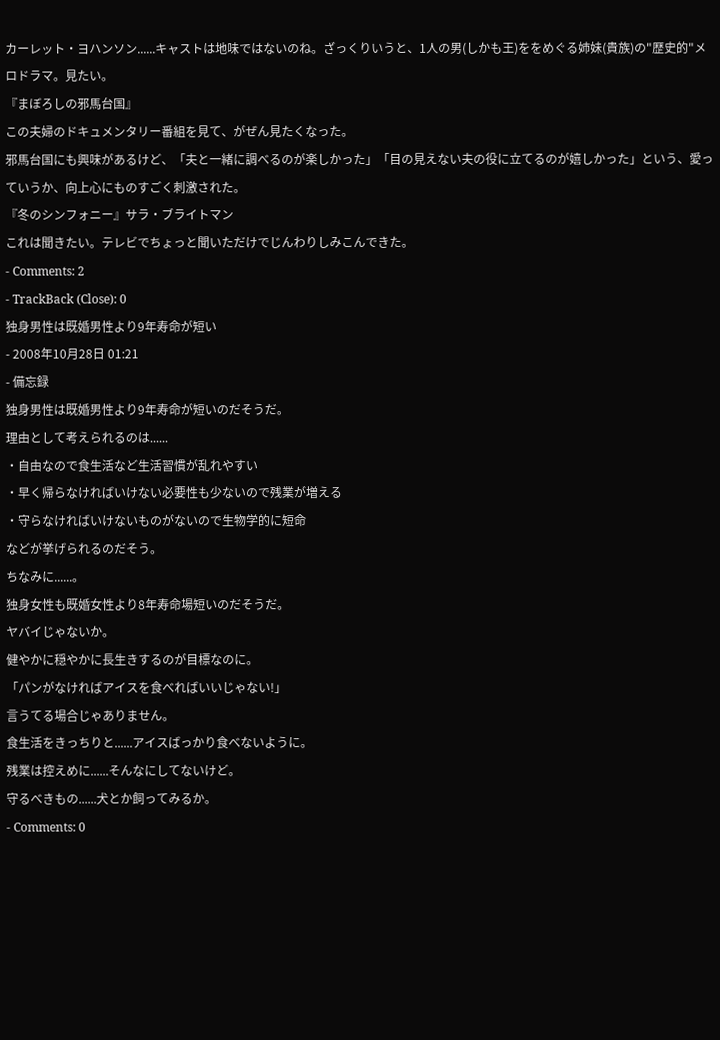カーレット・ヨハンソン......キャストは地味ではないのね。ざっくりいうと、1人の男(しかも王)ををめぐる姉妹(貴族)の"歴史的"メロドラマ。見たい。
『まぼろしの邪馬台国』
この夫婦のドキュメンタリー番組を見て、がぜん見たくなった。
邪馬台国にも興味があるけど、「夫と一緒に調べるのが楽しかった」「目の見えない夫の役に立てるのが嬉しかった」という、愛っていうか、向上心にものすごく刺激された。
『冬のシンフォニー』サラ・ブライトマン
これは聞きたい。テレビでちょっと聞いただけでじんわりしみこんできた。
- Comments: 2
- TrackBack (Close): 0
独身男性は既婚男性より9年寿命が短い
- 2008年10月28日 01:21
- 備忘録
独身男性は既婚男性より9年寿命が短いのだそうだ。
理由として考えられるのは......
・自由なので食生活など生活習慣が乱れやすい
・早く帰らなければいけない必要性も少ないので残業が増える
・守らなければいけないものがないので生物学的に短命
などが挙げられるのだそう。
ちなみに......。
独身女性も既婚女性より8年寿命場短いのだそうだ。
ヤバイじゃないか。
健やかに穏やかに長生きするのが目標なのに。
「パンがなければアイスを食べればいいじゃない!」
言うてる場合じゃありません。
食生活をきっちりと......アイスばっかり食べないように。
残業は控えめに......そんなにしてないけど。
守るべきもの......犬とか飼ってみるか。
- Comments: 0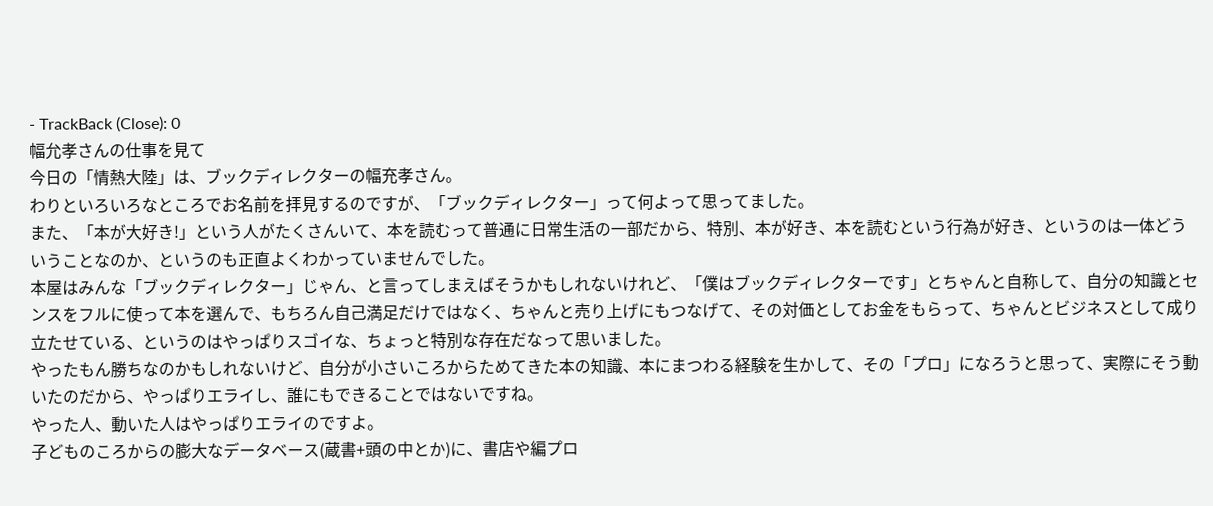- TrackBack (Close): 0
幅允孝さんの仕事を見て
今日の「情熱大陸」は、ブックディレクターの幅充孝さん。
わりといろいろなところでお名前を拝見するのですが、「ブックディレクター」って何よって思ってました。
また、「本が大好き!」という人がたくさんいて、本を読むって普通に日常生活の一部だから、特別、本が好き、本を読むという行為が好き、というのは一体どういうことなのか、というのも正直よくわかっていませんでした。
本屋はみんな「ブックディレクター」じゃん、と言ってしまえばそうかもしれないけれど、「僕はブックディレクターです」とちゃんと自称して、自分の知識とセンスをフルに使って本を選んで、もちろん自己満足だけではなく、ちゃんと売り上げにもつなげて、その対価としてお金をもらって、ちゃんとビジネスとして成り立たせている、というのはやっぱりスゴイな、ちょっと特別な存在だなって思いました。
やったもん勝ちなのかもしれないけど、自分が小さいころからためてきた本の知識、本にまつわる経験を生かして、その「プロ」になろうと思って、実際にそう動いたのだから、やっぱりエライし、誰にもできることではないですね。
やった人、動いた人はやっぱりエライのですよ。
子どものころからの膨大なデータベース(蔵書+頭の中とか)に、書店や編プロ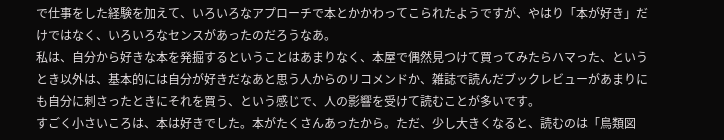で仕事をした経験を加えて、いろいろなアプローチで本とかかわってこられたようですが、やはり「本が好き」だけではなく、いろいろなセンスがあったのだろうなあ。
私は、自分から好きな本を発掘するということはあまりなく、本屋で偶然見つけて買ってみたらハマった、というとき以外は、基本的には自分が好きだなあと思う人からのリコメンドか、雑誌で読んだブックレビューがあまりにも自分に刺さったときにそれを買う、という感じで、人の影響を受けて読むことが多いです。
すごく小さいころは、本は好きでした。本がたくさんあったから。ただ、少し大きくなると、読むのは「鳥類図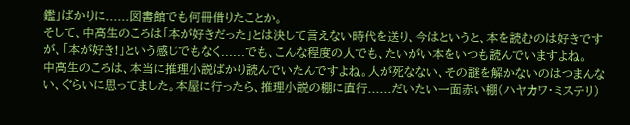鑑」ばかりに......図書館でも何冊借りたことか。
そして、中高生のころは「本が好きだった」とは決して言えない時代を送り、今はというと、本を読むのは好きですが、「本が好き!」という感じでもなく......でも、こんな程度の人でも、たいがい本をいつも読んでいますよね。
中高生のころは、本当に推理小説ばかり読んでいたんですよね。人が死なない、その謎を解かないのはつまんない、ぐらいに思ってました。本屋に行ったら、推理小説の棚に直行......だいたい一面赤い棚(ハヤカワ・ミステリ)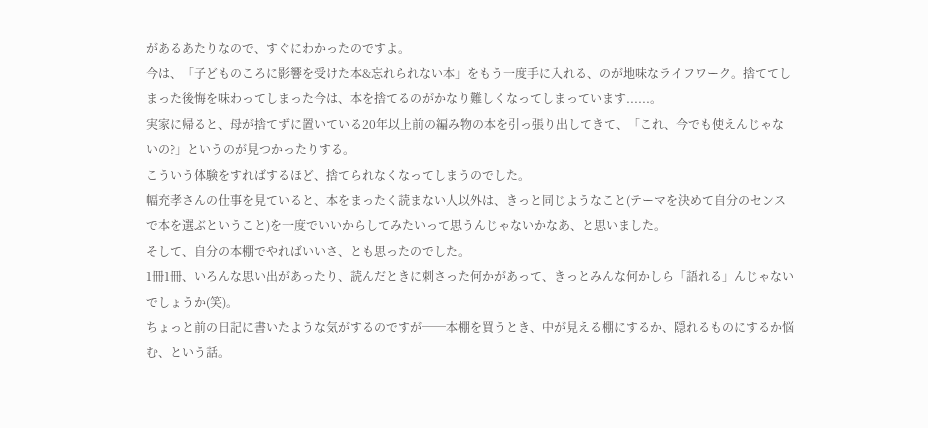があるあたりなので、すぐにわかったのですよ。
今は、「子どものころに影響を受けた本&忘れられない本」をもう一度手に入れる、のが地味なライフワーク。捨ててしまった後悔を味わってしまった今は、本を捨てるのがかなり難しくなってしまっています......。
実家に帰ると、母が捨てずに置いている20年以上前の編み物の本を引っ張り出してきて、「これ、今でも使えんじゃないの?」というのが見つかったりする。
こういう体験をすればするほど、捨てられなくなってしまうのでした。
幅充孝さんの仕事を見ていると、本をまったく読まない人以外は、きっと同じようなこと(テーマを決めて自分のセンスで本を選ぶということ)を一度でいいからしてみたいって思うんじゃないかなあ、と思いました。
そして、自分の本棚でやればいいさ、とも思ったのでした。
1冊1冊、いろんな思い出があったり、読んだときに刺さった何かがあって、きっとみんな何かしら「語れる」んじゃないでしょうか(笑)。
ちょっと前の日記に書いたような気がするのですが──本棚を買うとき、中が見える棚にするか、隠れるものにするか悩む、という話。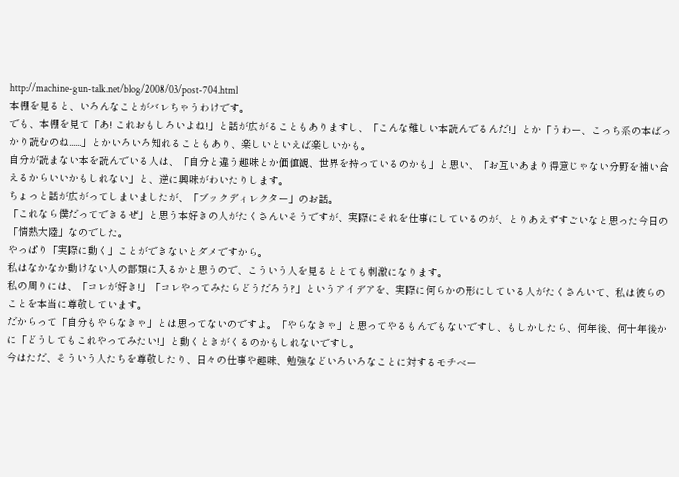http://machine-gun-talk.net/blog/2008/03/post-704.html
本棚を見ると、いろんなことがバレちゃうわけです。
でも、本棚を見て「あ! これおもしろいよね!」と話が広がることもありますし、「こんな難しい本読んでるんだ!」とか「うわー、こっち系の本ばっかり読むのね......」とかいろいろ知れることもあり、楽しいといえば楽しいかも。
自分が読まない本を読んでいる人は、「自分と違う趣味とか価値観、世界を持っているのかも」と思い、「お互いあまり得意じゃない分野を補い合えるからいいかもしれない」と、逆に興味がわいたりします。
ちょっと話が広がってしまいましたが、「ブックディレクター」のお話。
「これなら僕だってできるぜ」と思う本好きの人がたくさんいそうですが、実際にそれを仕事にしているのが、とりあえずすごいなと思った今日の「情熱大陸」なのでした。
やっぱり「実際に動く」ことができないとダメですから。
私はなかなか動けない人の部類に入るかと思うので、こういう人を見るととても刺激になります。
私の周りには、「コレが好き!」「コレやってみたらどうだろう?」というアイデアを、実際に何らかの形にしている人がたくさんいて、私は彼らのことを本当に尊敬しています。
だからって「自分もやらなきゃ」とは思ってないのですよ。「やらなきゃ」と思ってやるもんでもないですし、もしかしたら、何年後、何十年後かに「どうしてもこれやってみたい!」と動くときがくるのかもしれないですし。
今はただ、そういう人たちを尊敬したり、日々の仕事や趣味、勉強などいろいろなことに対するモチベー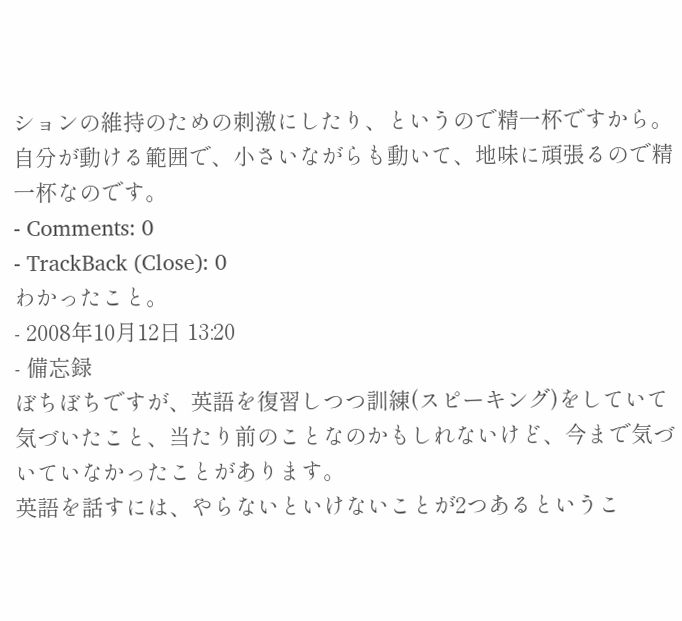ションの維持のための刺激にしたり、というので精一杯ですから。自分が動ける範囲で、小さいながらも動いて、地味に頑張るので精一杯なのです。
- Comments: 0
- TrackBack (Close): 0
わかったこと。
- 2008年10月12日 13:20
- 備忘録
ぼちぼちですが、英語を復習しつつ訓練(スピーキング)をしていて気づいたこと、当たり前のことなのかもしれないけど、今まで気づいていなかったことがあります。
英語を話すには、やらないといけないことが2つあるというこ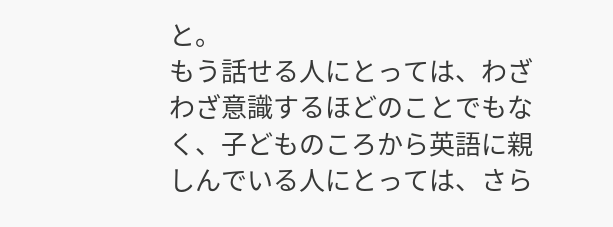と。
もう話せる人にとっては、わざわざ意識するほどのことでもなく、子どものころから英語に親しんでいる人にとっては、さら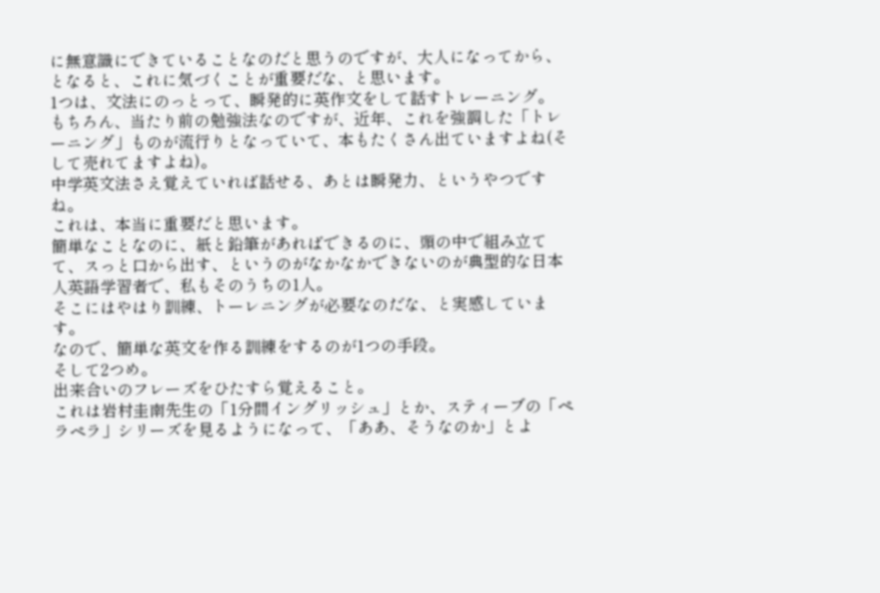に無意識にできていることなのだと思うのですが、大人になってから、となると、これに気づくことが重要だな、と思います。
1つは、文法にのっとって、瞬発的に英作文をして話すトレーニング。
もちろん、当たり前の勉強法なのですが、近年、これを強調した「トレーニング」ものが流行りとなっていて、本もたくさん出ていますよね(そして売れてますよね)。
中学英文法さえ覚えていれば話せる、あとは瞬発力、というやつですね。
これは、本当に重要だと思います。
簡単なことなのに、紙と鉛筆があればできるのに、頭の中で組み立てて、スっと口から出す、というのがなかなかできないのが典型的な日本人英語学習者で、私もそのうちの1人。
そこにはやはり訓練、トーレニングが必要なのだな、と実感しています。
なので、簡単な英文を作る訓練をするのが1つの手段。
そして2つめ。
出来合いのフレーズをひたすら覚えること。
これは岩村圭南先生の「1分間イングリッシュ」とか、スティーブの「ペラペラ」シリーズを見るようになって、「ああ、そうなのか」とよ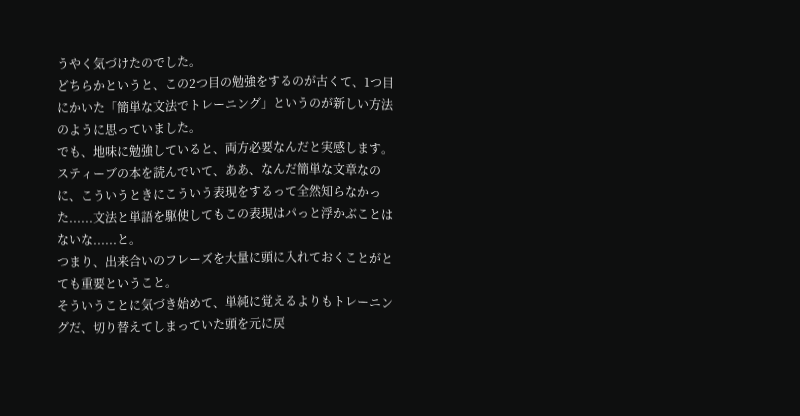うやく気づけたのでした。
どちらかというと、この2つ目の勉強をするのが古くて、1つ目にかいた「簡単な文法でトレーニング」というのが新しい方法のように思っていました。
でも、地味に勉強していると、両方必要なんだと実感します。
スティーブの本を読んでいて、ああ、なんだ簡単な文章なのに、こういうときにこういう表現をするって全然知らなかった......文法と単語を駆使してもこの表現はパっと浮かぶことはないな......と。
つまり、出来合いのフレーズを大量に頭に入れておくことがとても重要ということ。
そういうことに気づき始めて、単純に覚えるよりもトレーニングだ、切り替えてしまっていた頭を元に戻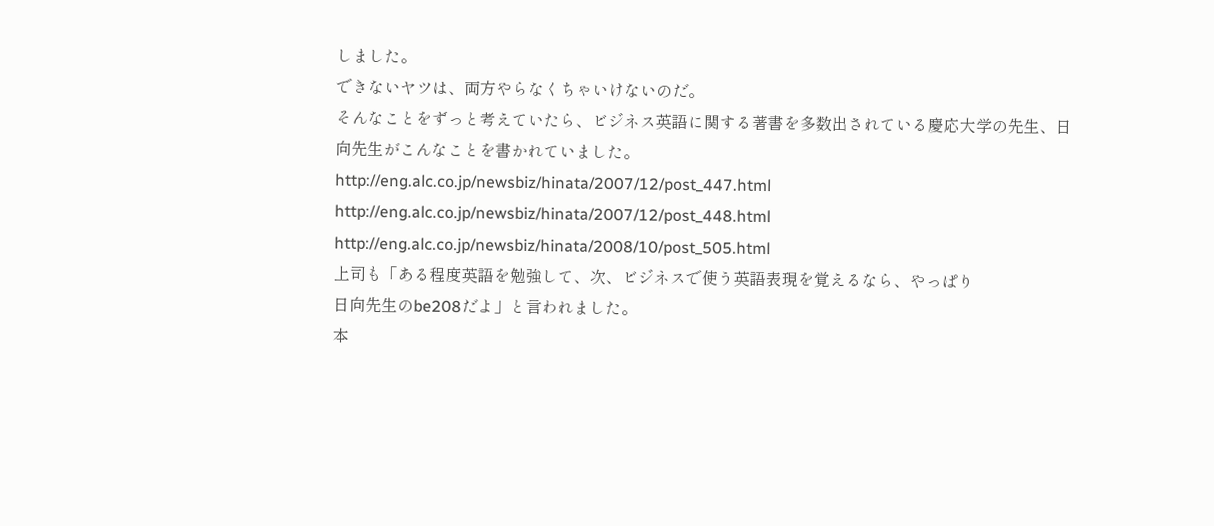しました。
できないヤツは、両方やらなくちゃいけないのだ。
そんなことをずっと考えていたら、ビジネス英語に関する著書を多数出されている慶応大学の先生、日向先生がこんなことを書かれていました。
http://eng.alc.co.jp/newsbiz/hinata/2007/12/post_447.html
http://eng.alc.co.jp/newsbiz/hinata/2007/12/post_448.html
http://eng.alc.co.jp/newsbiz/hinata/2008/10/post_505.html
上司も「ある程度英語を勉強して、次、ビジネスで使う英語表現を覚えるなら、やっぱり
日向先生のbe208だよ」と言われました。
本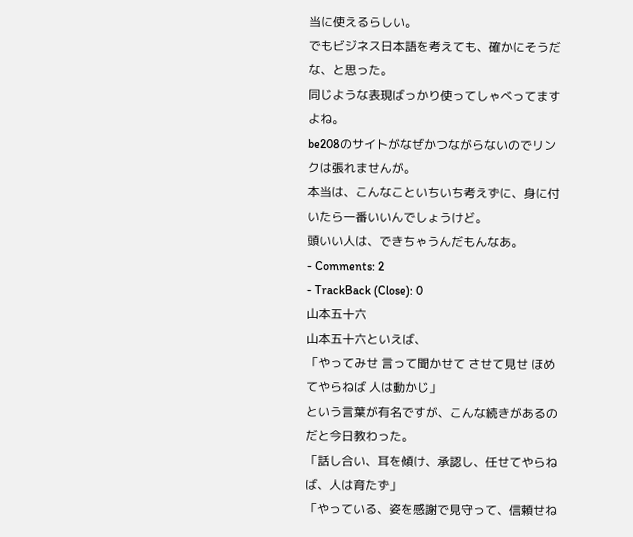当に使えるらしい。
でもビジネス日本語を考えても、確かにそうだな、と思った。
同じような表現ばっかり使ってしゃべってますよね。
be208のサイトがなぜかつながらないのでリンクは張れませんが。
本当は、こんなこといちいち考えずに、身に付いたら一番いいんでしょうけど。
頭いい人は、できちゃうんだもんなあ。
- Comments: 2
- TrackBack (Close): 0
山本五十六
山本五十六といえば、
「やってみせ 言って聞かせて させて見せ ほめてやらねば 人は動かじ」
という言葉が有名ですが、こんな続きがあるのだと今日教わった。
「話し合い、耳を傾け、承認し、任せてやらねば、人は育たず」
「やっている、姿を感謝で見守って、信頼せね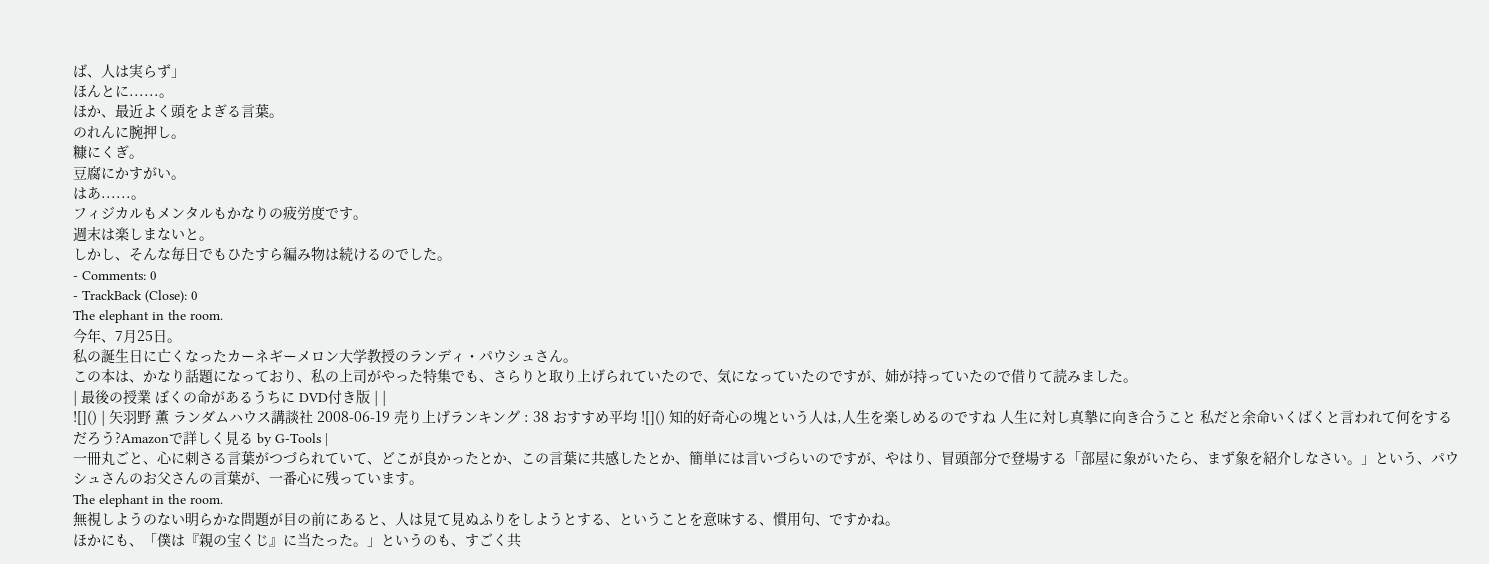ば、人は実らず」
ほんとに......。
ほか、最近よく頭をよぎる言葉。
のれんに腕押し。
糠にくぎ。
豆腐にかすがい。
はあ......。
フィジカルもメンタルもかなりの疲労度です。
週末は楽しまないと。
しかし、そんな毎日でもひたすら編み物は続けるのでした。
- Comments: 0
- TrackBack (Close): 0
The elephant in the room.
今年、7月25日。
私の誕生日に亡くなったカーネギーメロン大学教授のランディ・パウシュさん。
この本は、かなり話題になっており、私の上司がやった特集でも、さらりと取り上げられていたので、気になっていたのですが、姉が持っていたので借りて読みました。
| 最後の授業 ぼくの命があるうちに DVD付き版 | |
![]() | 矢羽野 薫 ランダムハウス講談社 2008-06-19 売り上げランキング : 38 おすすめ平均 ![]() 知的好奇心の塊という人は,人生を楽しめるのですね 人生に対し真摯に向き合うこと 私だと余命いくばくと言われて何をするだろう?Amazonで詳しく見る by G-Tools |
一冊丸ごと、心に刺さる言葉がつづられていて、どこが良かったとか、この言葉に共感したとか、簡単には言いづらいのですが、やはり、冒頭部分で登場する「部屋に象がいたら、まず象を紹介しなさい。」という、パウシュさんのお父さんの言葉が、一番心に残っています。
The elephant in the room.
無視しようのない明らかな問題が目の前にあると、人は見て見ぬふりをしようとする、ということを意味する、慣用句、ですかね。
ほかにも、「僕は『親の宝くじ』に当たった。」というのも、すごく共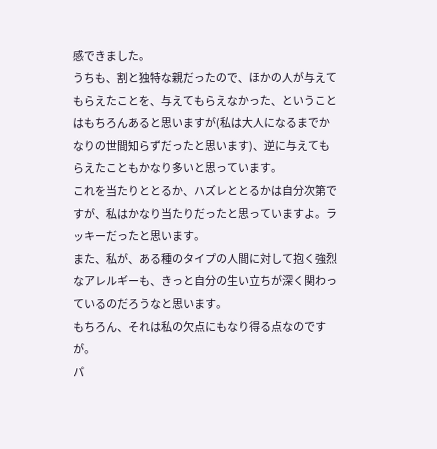感できました。
うちも、割と独特な親だったので、ほかの人が与えてもらえたことを、与えてもらえなかった、ということはもちろんあると思いますが(私は大人になるまでかなりの世間知らずだったと思います)、逆に与えてもらえたこともかなり多いと思っています。
これを当たりととるか、ハズレととるかは自分次第ですが、私はかなり当たりだったと思っていますよ。ラッキーだったと思います。
また、私が、ある種のタイプの人間に対して抱く強烈なアレルギーも、きっと自分の生い立ちが深く関わっているのだろうなと思います。
もちろん、それは私の欠点にもなり得る点なのですが。
パ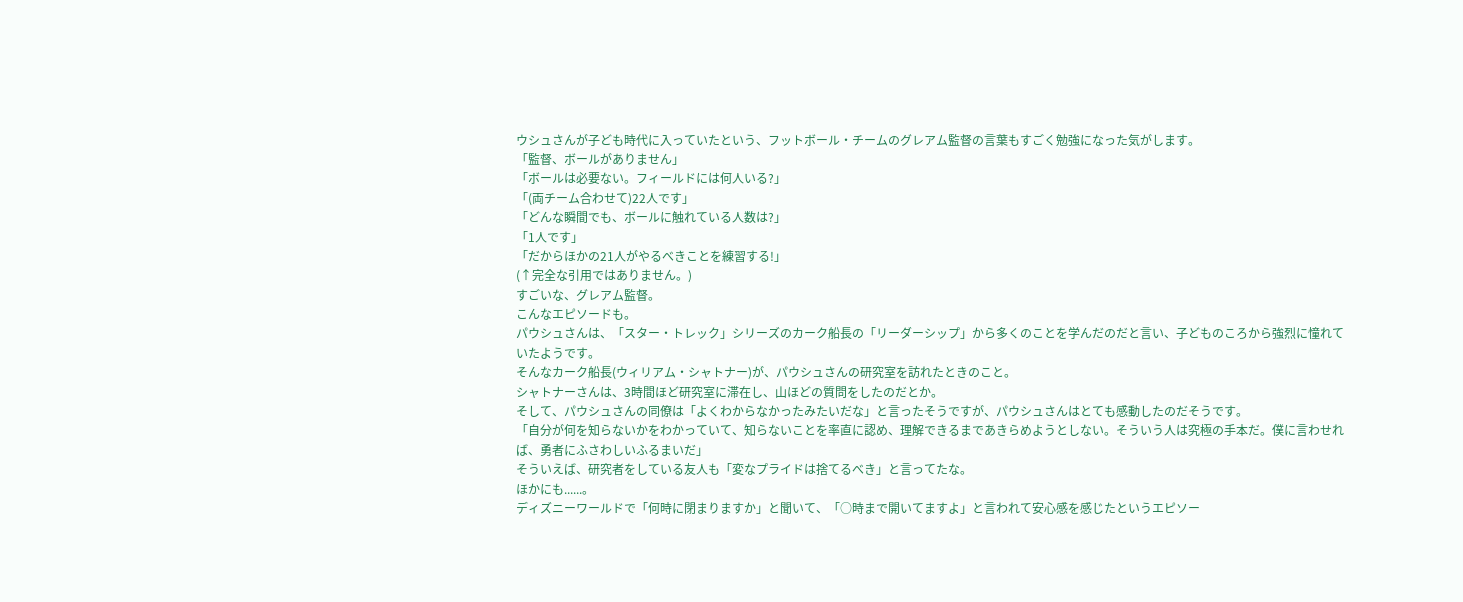ウシュさんが子ども時代に入っていたという、フットボール・チームのグレアム監督の言葉もすごく勉強になった気がします。
「監督、ボールがありません」
「ボールは必要ない。フィールドには何人いる?」
「(両チーム合わせて)22人です」
「どんな瞬間でも、ボールに触れている人数は?」
「1人です」
「だからほかの21人がやるべきことを練習する!」
(↑完全な引用ではありません。)
すごいな、グレアム監督。
こんなエピソードも。
パウシュさんは、「スター・トレック」シリーズのカーク船長の「リーダーシップ」から多くのことを学んだのだと言い、子どものころから強烈に憧れていたようです。
そんなカーク船長(ウィリアム・シャトナー)が、パウシュさんの研究室を訪れたときのこと。
シャトナーさんは、3時間ほど研究室に滞在し、山ほどの質問をしたのだとか。
そして、パウシュさんの同僚は「よくわからなかったみたいだな」と言ったそうですが、パウシュさんはとても感動したのだそうです。
「自分が何を知らないかをわかっていて、知らないことを率直に認め、理解できるまであきらめようとしない。そういう人は究極の手本だ。僕に言わせれば、勇者にふさわしいふるまいだ」
そういえば、研究者をしている友人も「変なプライドは捨てるべき」と言ってたな。
ほかにも......。
ディズニーワールドで「何時に閉まりますか」と聞いて、「○時まで開いてますよ」と言われて安心感を感じたというエピソー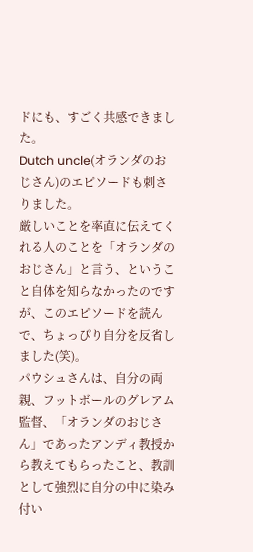ドにも、すごく共感できました。
Dutch uncle(オランダのおじさん)のエピソードも刺さりました。
厳しいことを率直に伝えてくれる人のことを「オランダのおじさん」と言う、ということ自体を知らなかったのですが、このエピソードを読んで、ちょっぴり自分を反省しました(笑)。
パウシュさんは、自分の両親、フットボールのグレアム監督、「オランダのおじさん」であったアンディ教授から教えてもらったこと、教訓として強烈に自分の中に染み付い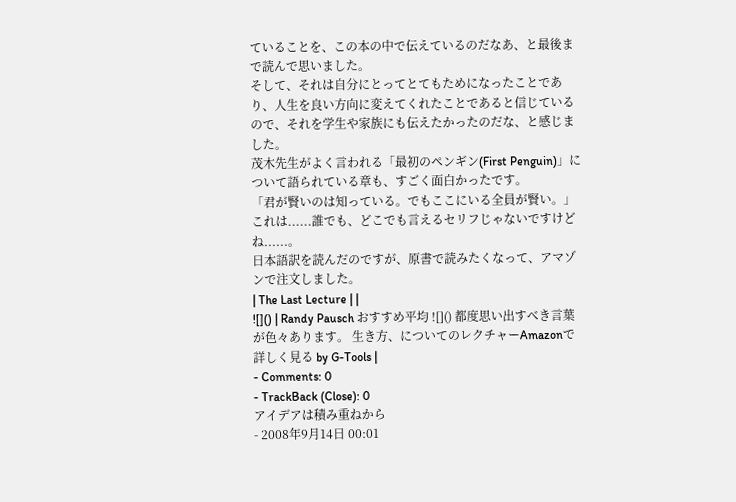ていることを、この本の中で伝えているのだなあ、と最後まで読んで思いました。
そして、それは自分にとってとてもためになったことであり、人生を良い方向に変えてくれたことであると信じているので、それを学生や家族にも伝えたかったのだな、と感じました。
茂木先生がよく言われる「最初のペンギン(First Penguin)」について語られている章も、すごく面白かったです。
「君が賢いのは知っている。でもここにいる全員が賢い。」
これは......誰でも、どこでも言えるセリフじゃないですけどね......。
日本語訳を読んだのですが、原書で読みたくなって、アマゾンで注文しました。
| The Last Lecture | |
![]() | Randy Pausch おすすめ平均 ![]() 都度思い出すべき言葉が色々あります。 生き方、についてのレクチャーAmazonで詳しく見る by G-Tools |
- Comments: 0
- TrackBack (Close): 0
アイデアは積み重ねから
- 2008年9月14日 00:01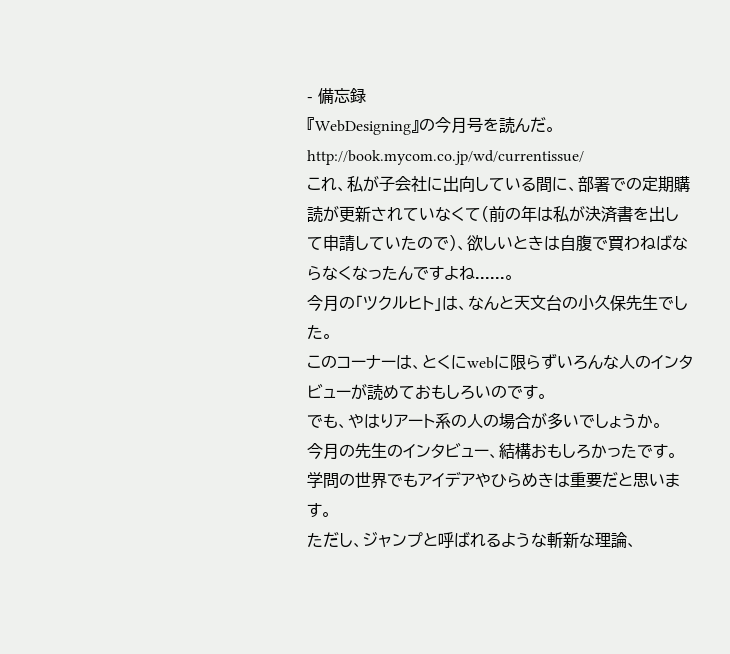- 備忘録
『WebDesigning』の今月号を読んだ。
http://book.mycom.co.jp/wd/currentissue/
これ、私が子会社に出向している間に、部署での定期購読が更新されていなくて(前の年は私が決済書を出して申請していたので)、欲しいときは自腹で買わねばならなくなったんですよね......。
今月の「ツクルヒト」は、なんと天文台の小久保先生でした。
このコーナーは、とくにwebに限らずいろんな人のインタビューが読めておもしろいのです。
でも、やはりアート系の人の場合が多いでしょうか。
今月の先生のインタビュー、結構おもしろかったです。
学問の世界でもアイデアやひらめきは重要だと思います。
ただし、ジャンプと呼ばれるような斬新な理論、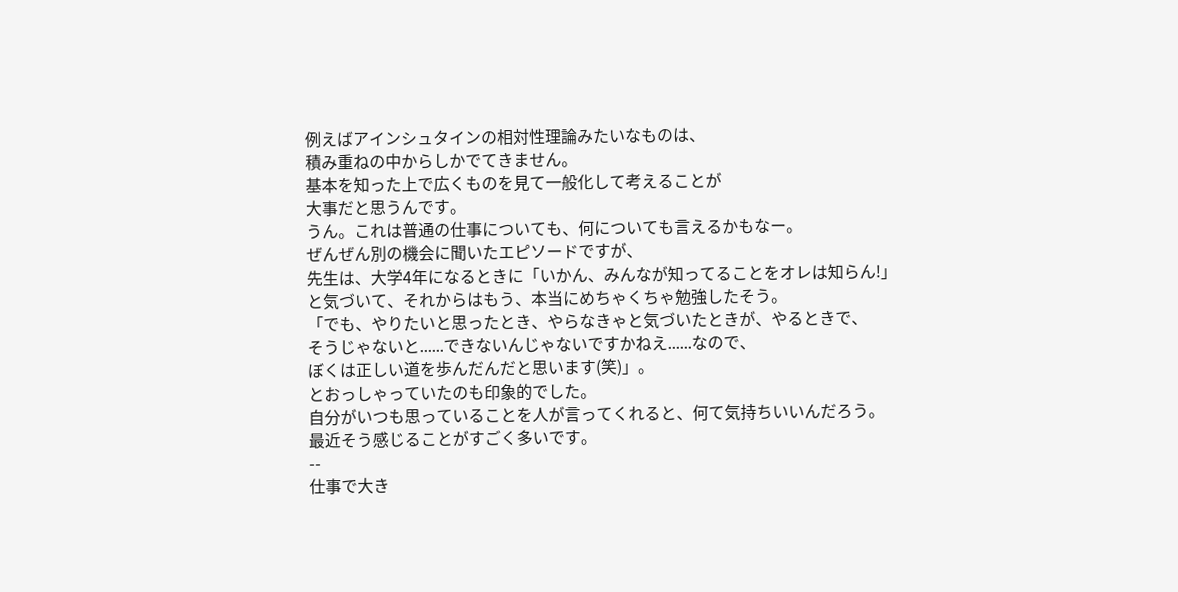例えばアインシュタインの相対性理論みたいなものは、
積み重ねの中からしかでてきません。
基本を知った上で広くものを見て一般化して考えることが
大事だと思うんです。
うん。これは普通の仕事についても、何についても言えるかもなー。
ぜんぜん別の機会に聞いたエピソードですが、
先生は、大学4年になるときに「いかん、みんなが知ってることをオレは知らん!」
と気づいて、それからはもう、本当にめちゃくちゃ勉強したそう。
「でも、やりたいと思ったとき、やらなきゃと気づいたときが、やるときで、
そうじゃないと......できないんじゃないですかねえ......なので、
ぼくは正しい道を歩んだんだと思います(笑)」。
とおっしゃっていたのも印象的でした。
自分がいつも思っていることを人が言ってくれると、何て気持ちいいんだろう。
最近そう感じることがすごく多いです。
--
仕事で大き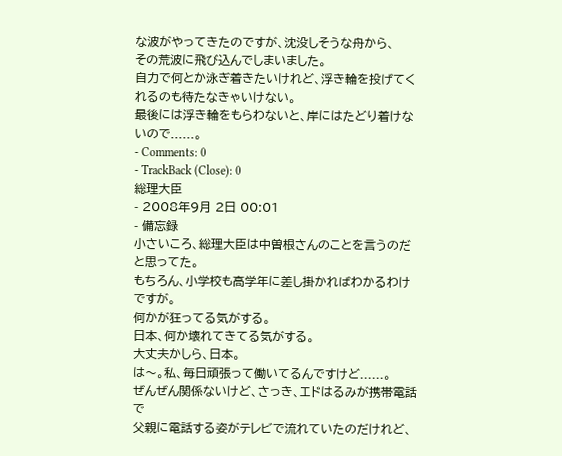な波がやってきたのですが、沈没しそうな舟から、
その荒波に飛び込んでしまいました。
自力で何とか泳ぎ着きたいけれど、浮き輪を投げてくれるのも待たなきゃいけない。
最後には浮き輪をもらわないと、岸にはたどり着けないので......。
- Comments: 0
- TrackBack (Close): 0
総理大臣
- 2008年9月 2日 00:01
- 備忘録
小さいころ、総理大臣は中曽根さんのことを言うのだと思ってた。
もちろん、小学校も高学年に差し掛かればわかるわけですが。
何かが狂ってる気がする。
日本、何か壊れてきてる気がする。
大丈夫かしら、日本。
は〜。私、毎日頑張って働いてるんですけど......。
ぜんぜん関係ないけど、さっき、エドはるみが携帯電話で
父親に電話する姿がテレビで流れていたのだけれど、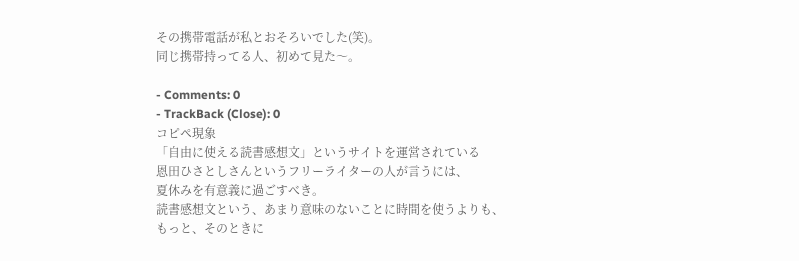その携帯電話が私とおそろいでした(笑)。
同じ携帯持ってる人、初めて見た〜。

- Comments: 0
- TrackBack (Close): 0
コピペ現象
「自由に使える読書感想文」というサイトを運営されている
恩田ひさとしさんというフリーライターの人が言うには、
夏休みを有意義に過ごすべき。
読書感想文という、あまり意味のないことに時間を使うよりも、
もっと、そのときに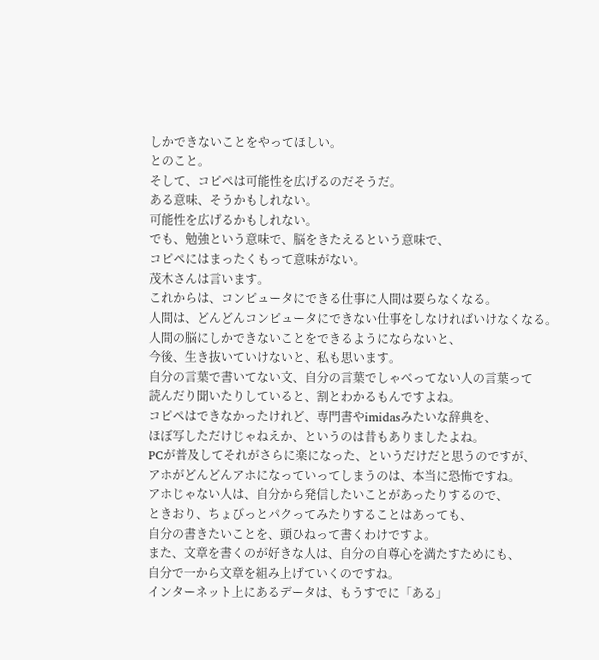しかできないことをやってほしい。
とのこと。
そして、コピペは可能性を広げるのだそうだ。
ある意味、そうかもしれない。
可能性を広げるかもしれない。
でも、勉強という意味で、脳をきたえるという意味で、
コピペにはまったくもって意味がない。
茂木さんは言います。
これからは、コンピュータにできる仕事に人間は要らなくなる。
人間は、どんどんコンピュータにできない仕事をしなければいけなくなる。
人間の脳にしかできないことをできるようにならないと、
今後、生き抜いていけないと、私も思います。
自分の言葉で書いてない文、自分の言葉でしゃべってない人の言葉って
読んだり聞いたりしていると、割とわかるもんですよね。
コピペはできなかったけれど、専門書やimidasみたいな辞典を、
ほぼ写しただけじゃねえか、というのは昔もありましたよね。
PCが普及してそれがさらに楽になった、というだけだと思うのですが、
アホがどんどんアホになっていってしまうのは、本当に恐怖ですね。
アホじゃない人は、自分から発信したいことがあったりするので、
ときおり、ちょびっとパクってみたりすることはあっても、
自分の書きたいことを、頭ひねって書くわけですよ。
また、文章を書くのが好きな人は、自分の自尊心を満たすためにも、
自分で一から文章を組み上げていくのですね。
インターネット上にあるデータは、もうすでに「ある」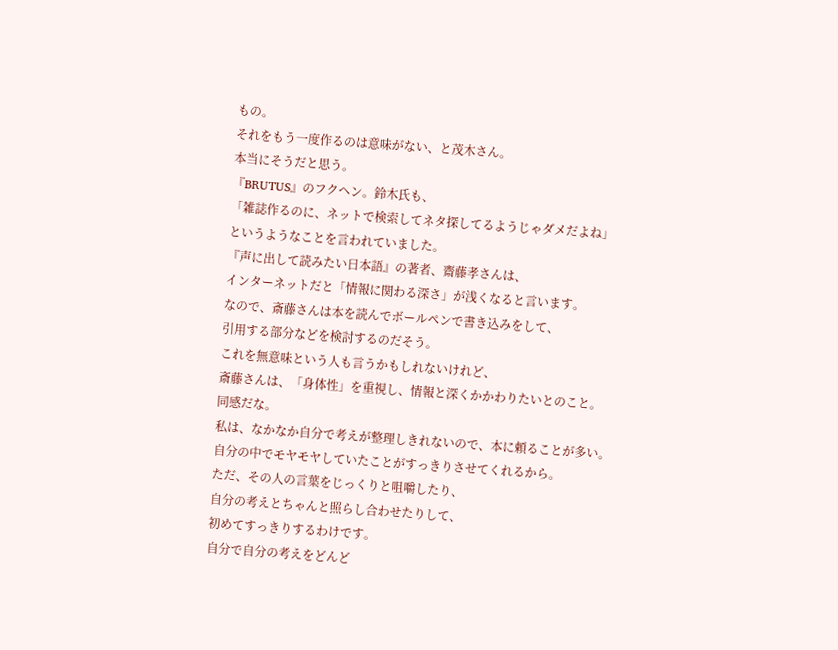もの。
それをもう一度作るのは意味がない、と茂木さん。
本当にそうだと思う。
『BRUTUS』のフクヘン。鈴木氏も、
「雑誌作るのに、ネットで検索してネタ探してるようじゃダメだよね」
というようなことを言われていました。
『声に出して読みたい日本語』の著者、齋藤孝さんは、
インターネットだと「情報に関わる深さ」が浅くなると言います。
なので、斎藤さんは本を読んでボールペンで書き込みをして、
引用する部分などを検討するのだそう。
これを無意味という人も言うかもしれないけれど、
斎藤さんは、「身体性」を重視し、情報と深くかかわりたいとのこと。
同感だな。
私は、なかなか自分で考えが整理しきれないので、本に頼ることが多い。
自分の中でモヤモヤしていたことがすっきりさせてくれるから。
ただ、その人の言葉をじっくりと咀嚼したり、
自分の考えとちゃんと照らし合わせたりして、
初めてすっきりするわけです。
自分で自分の考えをどんど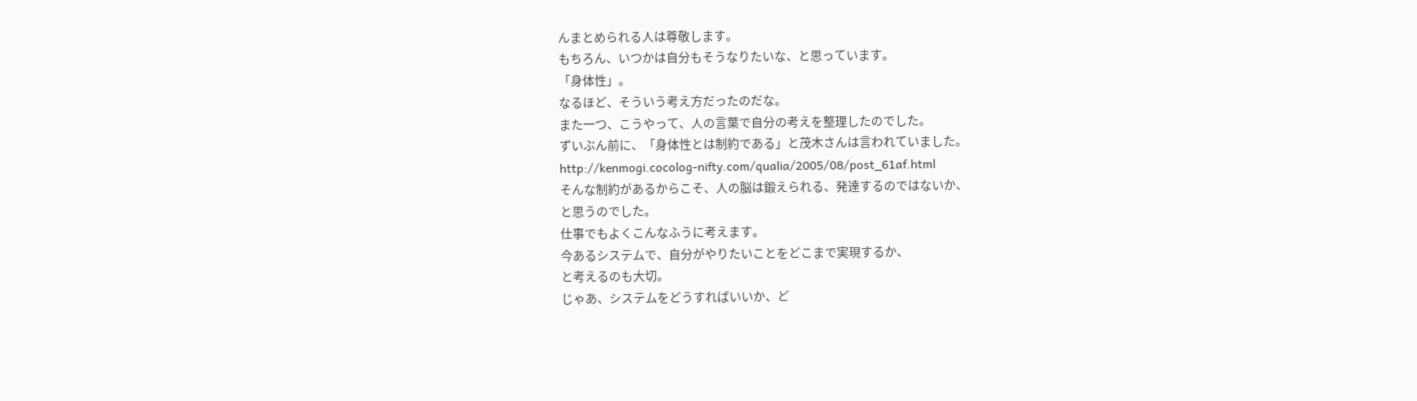んまとめられる人は尊敬します。
もちろん、いつかは自分もそうなりたいな、と思っています。
「身体性」。
なるほど、そういう考え方だったのだな。
また一つ、こうやって、人の言葉で自分の考えを整理したのでした。
ずいぶん前に、「身体性とは制約である」と茂木さんは言われていました。
http://kenmogi.cocolog-nifty.com/qualia/2005/08/post_61af.html
そんな制約があるからこそ、人の脳は鍛えられる、発達するのではないか、
と思うのでした。
仕事でもよくこんなふうに考えます。
今あるシステムで、自分がやりたいことをどこまで実現するか、
と考えるのも大切。
じゃあ、システムをどうすればいいか、ど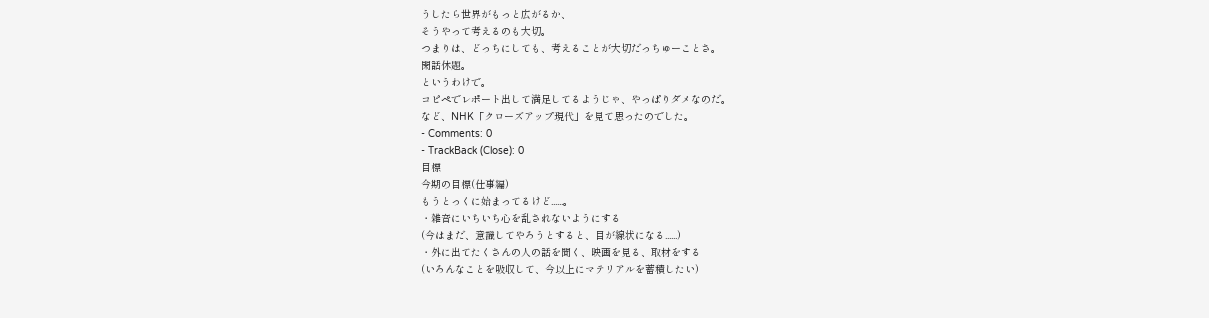うしたら世界がもっと広がるか、
そうやって考えるのも大切。
つまりは、どっちにしても、考えることが大切だっちゅーことさ。
閑話休題。
というわけで。
コピペでレポート出して満足してるようじゃ、やっぱりダメなのだ。
など、NHK「クローズアップ現代」を見て思ったのでした。
- Comments: 0
- TrackBack (Close): 0
目標
今期の目標(仕事編)
もうとっくに始まってるけど......。
・雑音にいちいち心を乱されないようにする
(今はまだ、意識してやろうとすると、目が線状になる......)
・外に出てたくさんの人の話を聞く、映画を見る、取材をする
(いろんなことを吸収して、今以上にマテリアルを蓄積したい)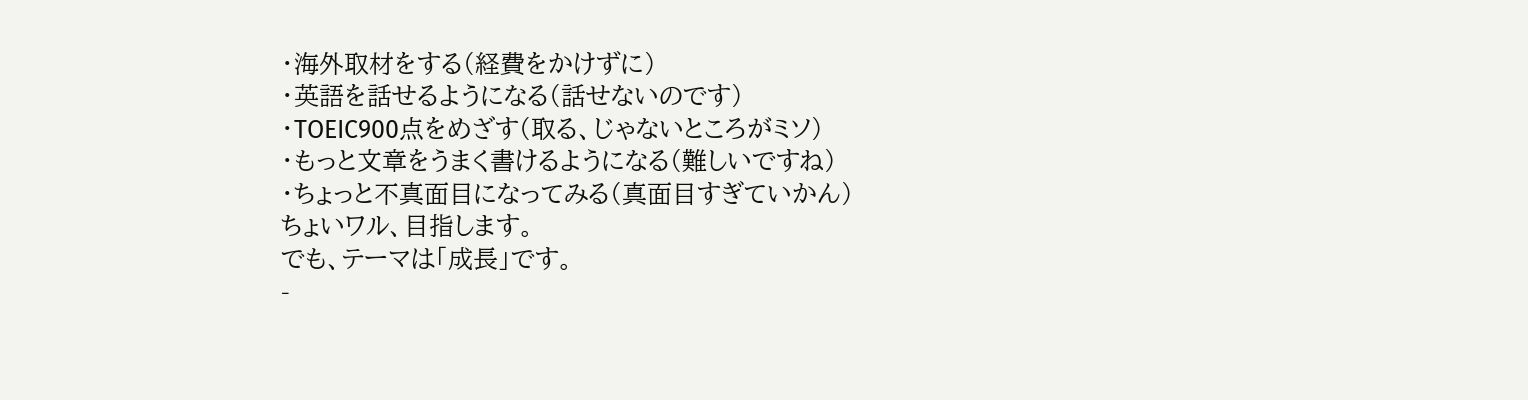・海外取材をする(経費をかけずに)
・英語を話せるようになる(話せないのです)
・TOEIC900点をめざす(取る、じゃないところがミソ)
・もっと文章をうまく書けるようになる(難しいですね)
・ちょっと不真面目になってみる(真面目すぎていかん)
ちょいワル、目指します。
でも、テーマは「成長」です。
-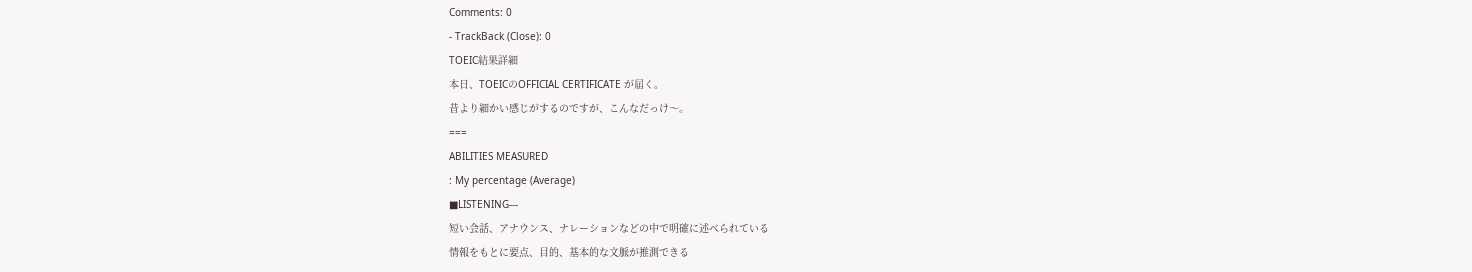Comments: 0
- TrackBack (Close): 0
TOEIC結果詳細
本日、TOEICのOFFICIAL CERTIFICATE が届く。
昔より細かい感じがするのですが、こんなだっけ〜。
===
ABILITIES MEASURED
: My percentage (Average)
■LISTENING---
短い会話、アナウンス、ナレーションなどの中で明確に述べられている
情報をもとに要点、目的、基本的な文脈が推測できる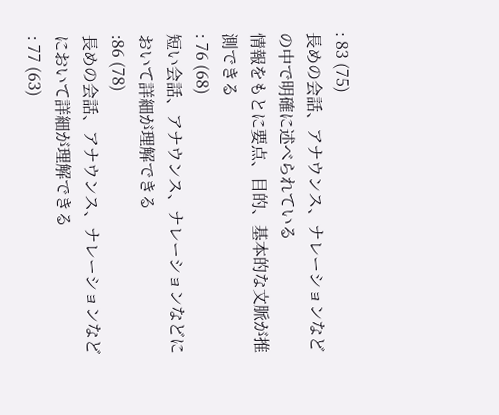: 83 (75)
長めの会話、アナウンス、ナレーションなどの中で明確に述べられている
情報をもとに要点、目的、基本的な文脈が推測できる
: 76 (68)
短い会話、アナウンス、ナレーションなどにおいて詳細が理解できる
:86 (78)
長めの会話、アナウンス、ナレーションなどにおいて詳細が理解できる
: 77 (63)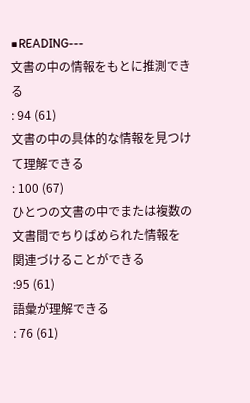■READING---
文書の中の情報をもとに推測できる
: 94 (61)
文書の中の具体的な情報を見つけて理解できる
: 100 (67)
ひとつの文書の中でまたは複数の文書間でちりばめられた情報を
関連づけることができる
:95 (61)
語彙が理解できる
: 76 (61)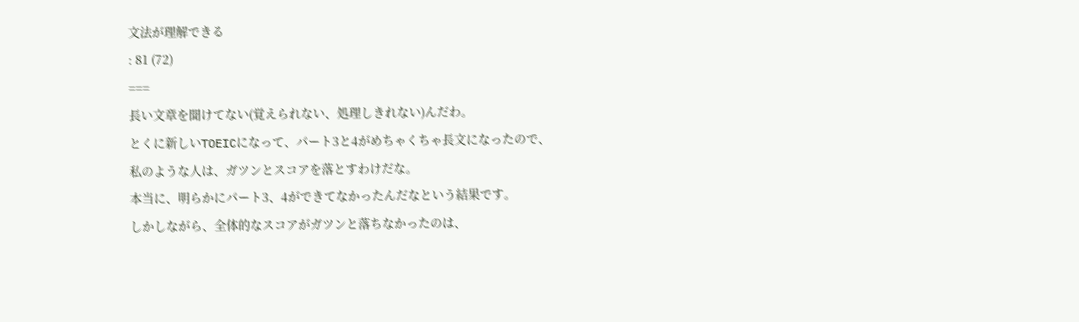文法が理解できる
: 81 (72)
===
長い文章を聞けてない(覚えられない、処理しきれない)んだわ。
とくに新しいTOEICになって、パート3と4がめちゃくちゃ長文になったので、
私のような人は、ガツンとスコアを落とすわけだな。
本当に、明らかにパート3、4ができてなかったんだなという結果です。
しかしながら、全体的なスコアがガツンと落ちなかったのは、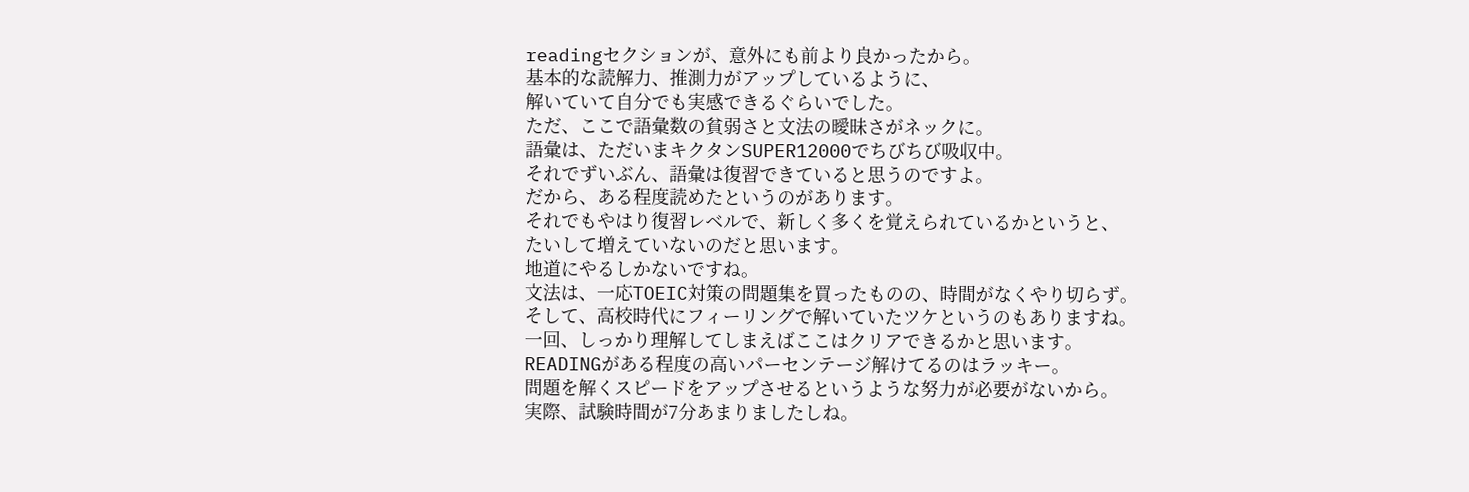readingセクションが、意外にも前より良かったから。
基本的な読解力、推測力がアップしているように、
解いていて自分でも実感できるぐらいでした。
ただ、ここで語彙数の貧弱さと文法の曖昧さがネックに。
語彙は、ただいまキクタンSUPER12000でちびちび吸収中。
それでずいぶん、語彙は復習できていると思うのですよ。
だから、ある程度読めたというのがあります。
それでもやはり復習レベルで、新しく多くを覚えられているかというと、
たいして増えていないのだと思います。
地道にやるしかないですね。
文法は、一応TOEIC対策の問題集を買ったものの、時間がなくやり切らず。
そして、高校時代にフィーリングで解いていたツケというのもありますね。
一回、しっかり理解してしまえばここはクリアできるかと思います。
READINGがある程度の高いパーセンテージ解けてるのはラッキー。
問題を解くスピードをアップさせるというような努力が必要がないから。
実際、試験時間が7分あまりましたしね。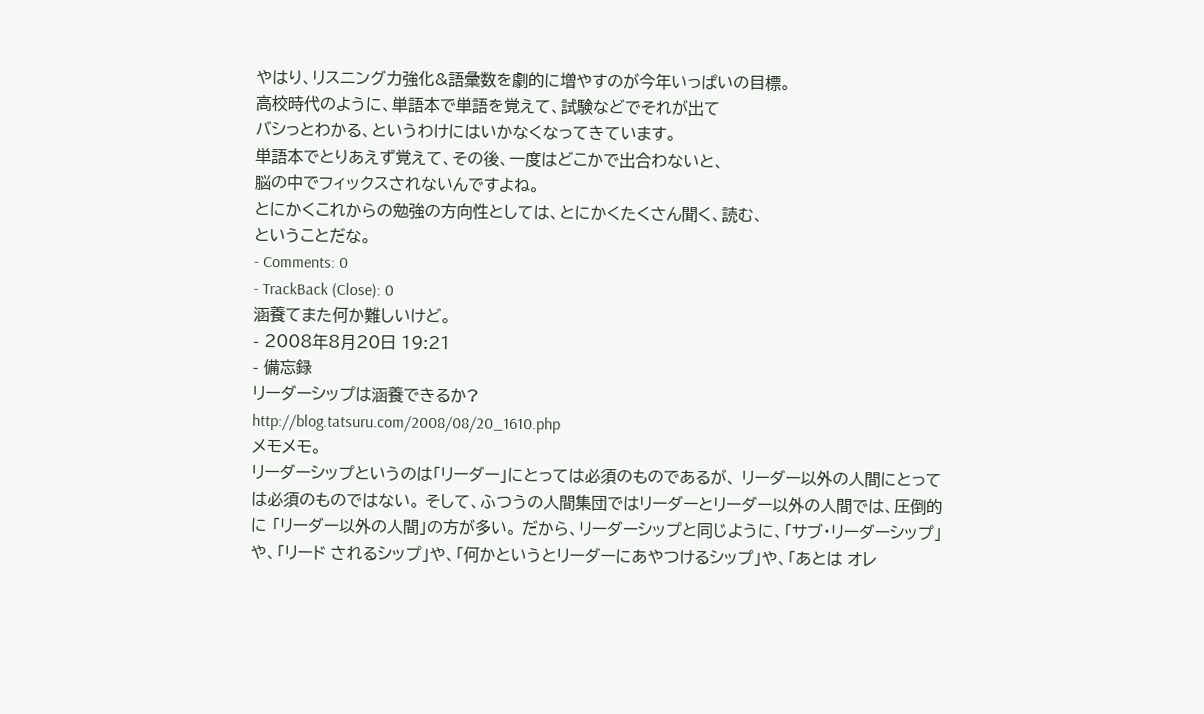やはり、リスニング力強化&語彙数を劇的に増やすのが今年いっぱいの目標。
高校時代のように、単語本で単語を覚えて、試験などでそれが出て
バシっとわかる、というわけにはいかなくなってきています。
単語本でとりあえず覚えて、その後、一度はどこかで出合わないと、
脳の中でフィックスされないんですよね。
とにかくこれからの勉強の方向性としては、とにかくたくさん聞く、読む、
ということだな。
- Comments: 0
- TrackBack (Close): 0
涵養てまた何か難しいけど。
- 2008年8月20日 19:21
- 備忘録
リーダーシップは涵養できるか?
http://blog.tatsuru.com/2008/08/20_1610.php
メモメモ。
リーダーシップというのは「リーダー」にとっては必須のものであるが、 リーダー以外の人間にとっては必須のものではない。 そして、ふつうの人間集団ではリーダーとリーダー以外の人間では、圧倒的に 「リーダー以外の人間」の方が多い。 だから、リーダーシップと同じように、「サブ・リーダーシップ」や、「リード されるシップ」や、「何かというとリーダーにあやつけるシップ」や、「あとは オレ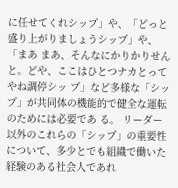に任せてくれシップ」や、「どっと盛り上がりましょうシップ」や、「まあ まあ、そんなにかりかりせんと。どや、ここはひとつナカとってやね調停シッ プ」など多様な「シップ」が共同体の機能的で健全な運転のためには必要であ る。 リーダー以外のこれらの「シップ」の重要性について、多少とでも組織で働いた 経験のある社会人であれ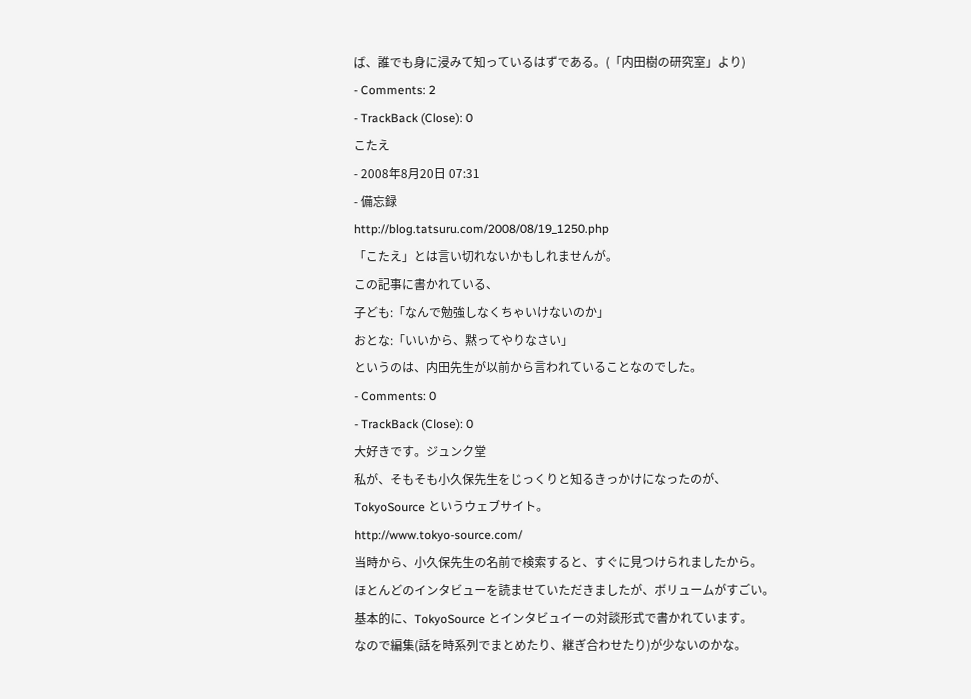ば、誰でも身に浸みて知っているはずである。(「内田樹の研究室」より)
- Comments: 2
- TrackBack (Close): 0
こたえ
- 2008年8月20日 07:31
- 備忘録
http://blog.tatsuru.com/2008/08/19_1250.php
「こたえ」とは言い切れないかもしれませんが。
この記事に書かれている、
子ども:「なんで勉強しなくちゃいけないのか」
おとな:「いいから、黙ってやりなさい」
というのは、内田先生が以前から言われていることなのでした。
- Comments: 0
- TrackBack (Close): 0
大好きです。ジュンク堂
私が、そもそも小久保先生をじっくりと知るきっかけになったのが、
TokyoSource というウェブサイト。
http://www.tokyo-source.com/
当時から、小久保先生の名前で検索すると、すぐに見つけられましたから。
ほとんどのインタビューを読ませていただきましたが、ボリュームがすごい。
基本的に、TokyoSource とインタビュイーの対談形式で書かれています。
なので編集(話を時系列でまとめたり、継ぎ合わせたり)が少ないのかな。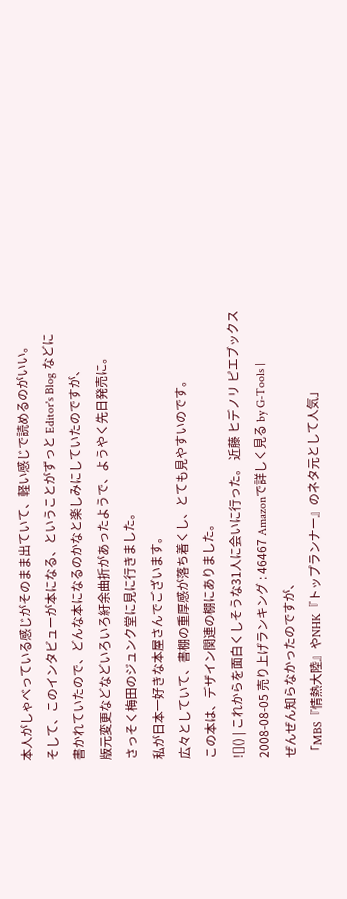本人がしゃべっている感じがそのまま出ていて、軽い感じで読めるのがいい。
そして、このインタビューが本になる、ということがずっと Editor's Blog などに
書かれていたので、どんな本になるのかなと楽しみにしていたのですが、
版元変更などなどいろいろ紆余曲折があったようで、ようやく先日発売に。
さっそく梅田のジュンク堂に見に行きました。
私が日本一好きな本屋さんでございます。
広々としていて、書棚の重厚感が落ち着くし、とても見やすいのです。
この本は、デザイン関連の棚にありました。
![]() | これからを面白くしそうな31人に会いに行った。 近藤 ヒデノリ ピエブックス 2008-08-05 売り上げランキング : 46467 Amazonで詳しく見る by G-Tools |
ぜんぜん知らなかったのですが、
「MBS『情熱大陸』やNHK『トップランナー』のネタ元として人気」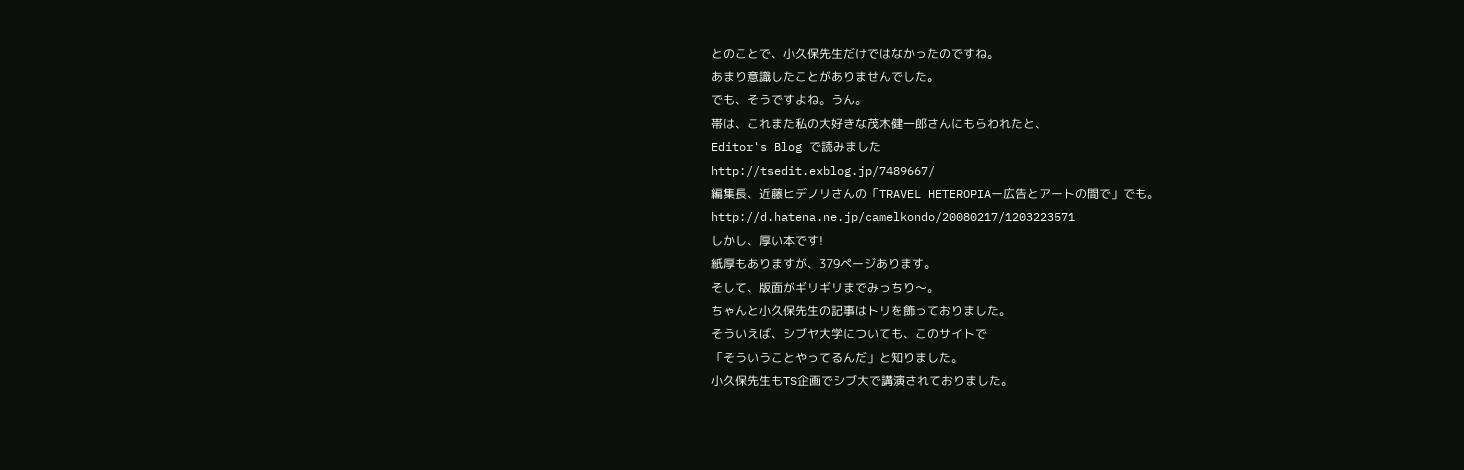とのことで、小久保先生だけではなかったのですね。
あまり意識したことがありませんでした。
でも、そうですよね。うん。
帯は、これまた私の大好きな茂木健一郎さんにもらわれたと、
Editor's Blog で読みました
http://tsedit.exblog.jp/7489667/
編集長、近藤ヒデノリさんの「TRAVEL HETEROPIAー広告とアートの間で」でも。
http://d.hatena.ne.jp/camelkondo/20080217/1203223571
しかし、厚い本です!
紙厚もありますが、379ページあります。
そして、版面がギリギリまでみっちり〜。
ちゃんと小久保先生の記事はトリを飾っておりました。
そういえば、シブヤ大学についても、このサイトで
「そういうことやってるんだ」と知りました。
小久保先生もTS企画でシブ大で講演されておりました。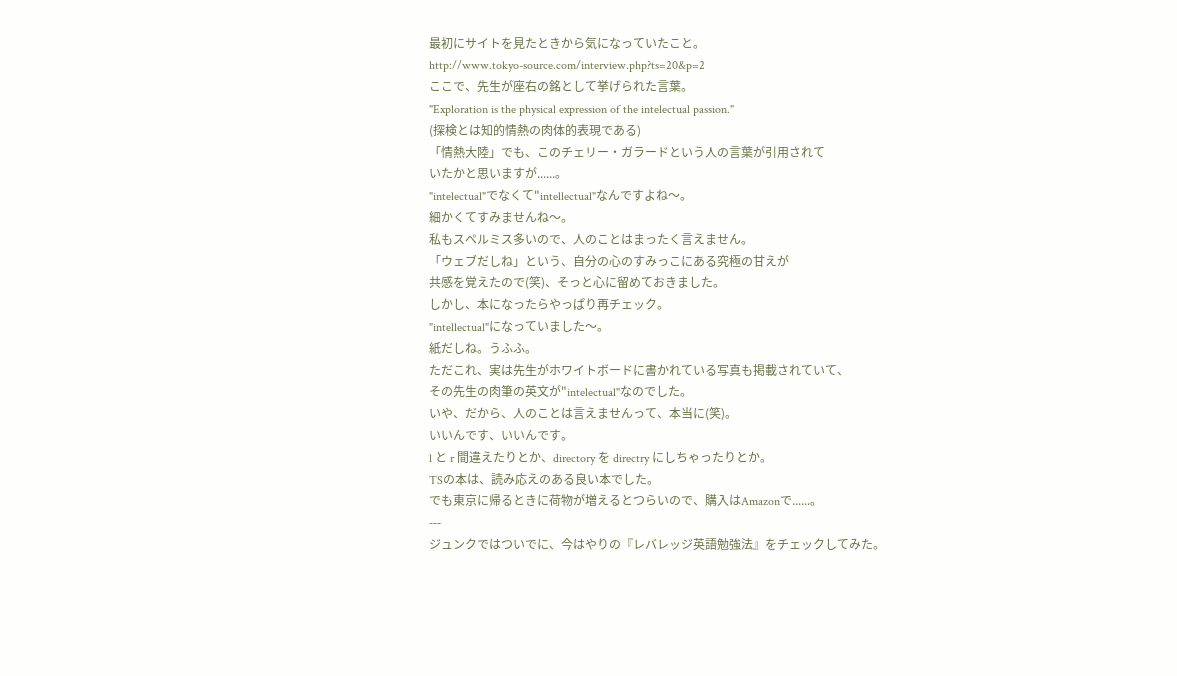最初にサイトを見たときから気になっていたこと。
http://www.tokyo-source.com/interview.php?ts=20&p=2
ここで、先生が座右の銘として挙げられた言葉。
"Exploration is the physical expression of the intelectual passion."
(探検とは知的情熱の肉体的表現である)
「情熱大陸」でも、このチェリー・ガラードという人の言葉が引用されて
いたかと思いますが......。
"intelectual"でなくて"intellectual"なんですよね〜。
細かくてすみませんね〜。
私もスペルミス多いので、人のことはまったく言えません。
「ウェブだしね」という、自分の心のすみっこにある究極の甘えが
共感を覚えたので(笑)、そっと心に留めておきました。
しかし、本になったらやっぱり再チェック。
"intellectual"になっていました〜。
紙だしね。うふふ。
ただこれ、実は先生がホワイトボードに書かれている写真も掲載されていて、
その先生の肉筆の英文が"intelectual"なのでした。
いや、だから、人のことは言えませんって、本当に(笑)。
いいんです、いいんです。
l と r 間違えたりとか、directory を directry にしちゃったりとか。
TSの本は、読み応えのある良い本でした。
でも東京に帰るときに荷物が増えるとつらいので、購入はAmazonで......。
---
ジュンクではついでに、今はやりの『レバレッジ英語勉強法』をチェックしてみた。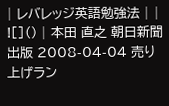| レバレッジ英語勉強法 | |
![]() | 本田 直之 朝日新聞出版 2008-04-04 売り上げラン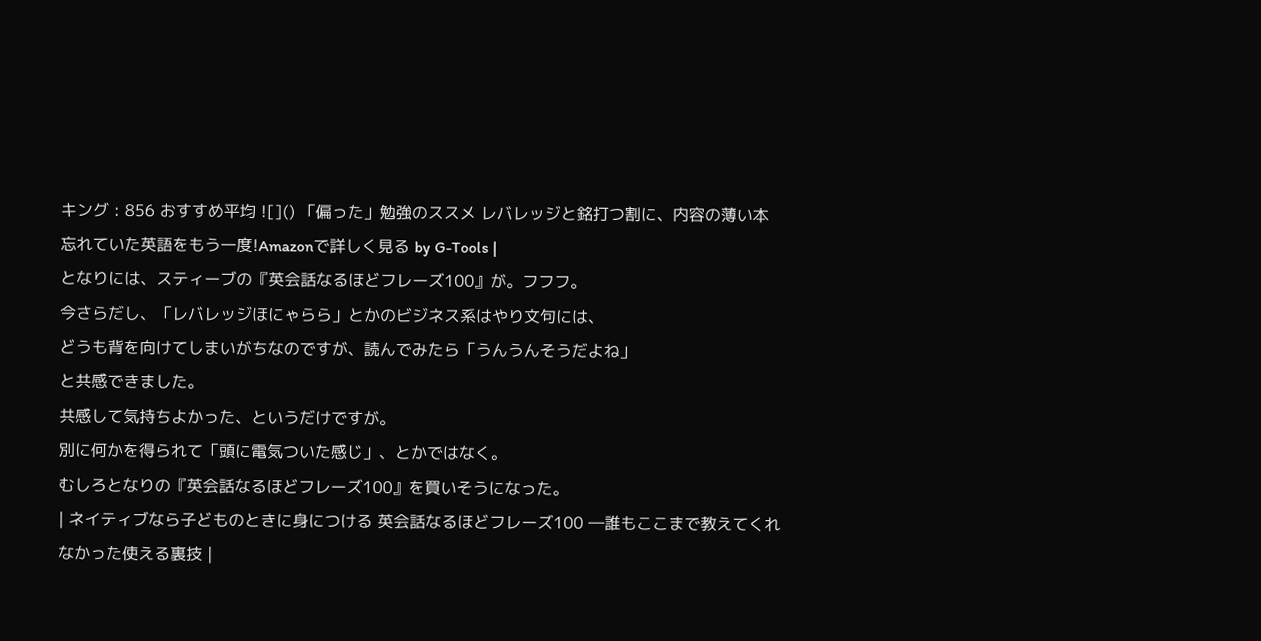キング : 856 おすすめ平均 ![]() 「偏った」勉強のススメ レバレッジと銘打つ割に、内容の薄い本 忘れていた英語をもう一度!Amazonで詳しく見る by G-Tools |
となりには、スティーブの『英会話なるほどフレーズ100』が。フフフ。
今さらだし、「レバレッジほにゃらら」とかのビジネス系はやり文句には、
どうも背を向けてしまいがちなのですが、読んでみたら「うんうんそうだよね」
と共感できました。
共感して気持ちよかった、というだけですが。
別に何かを得られて「頭に電気ついた感じ」、とかではなく。
むしろとなりの『英会話なるほどフレーズ100』を買いそうになった。
| ネイティブなら子どものときに身につける 英会話なるほどフレーズ100 ―誰もここまで教えてくれなかった使える裏技 |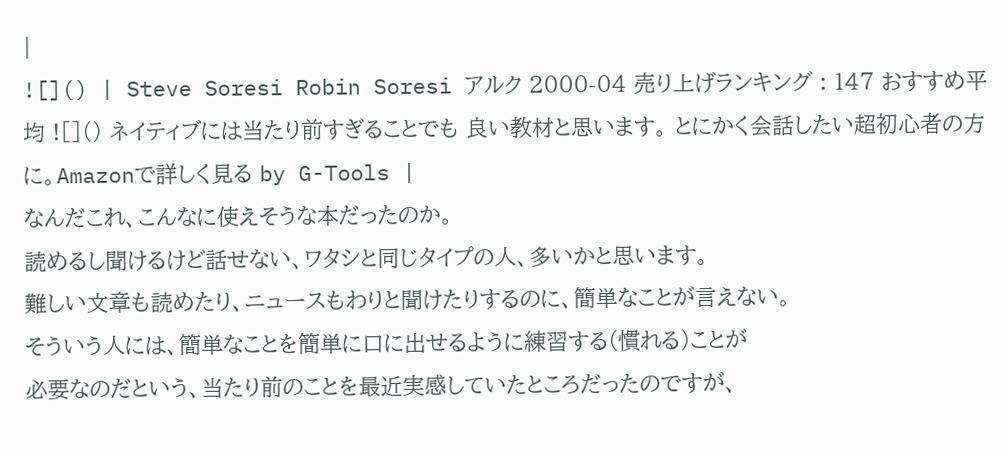|
![]() | Steve Soresi Robin Soresi アルク 2000-04 売り上げランキング : 147 おすすめ平均 ![]() ネイティブには当たり前すぎることでも 良い教材と思います。 とにかく会話したい超初心者の方に。Amazonで詳しく見る by G-Tools |
なんだこれ、こんなに使えそうな本だったのか。
読めるし聞けるけど話せない、ワタシと同じタイプの人、多いかと思います。
難しい文章も読めたり、ニュースもわりと聞けたりするのに、簡単なことが言えない。
そういう人には、簡単なことを簡単に口に出せるように練習する(慣れる)ことが
必要なのだという、当たり前のことを最近実感していたところだったのですが、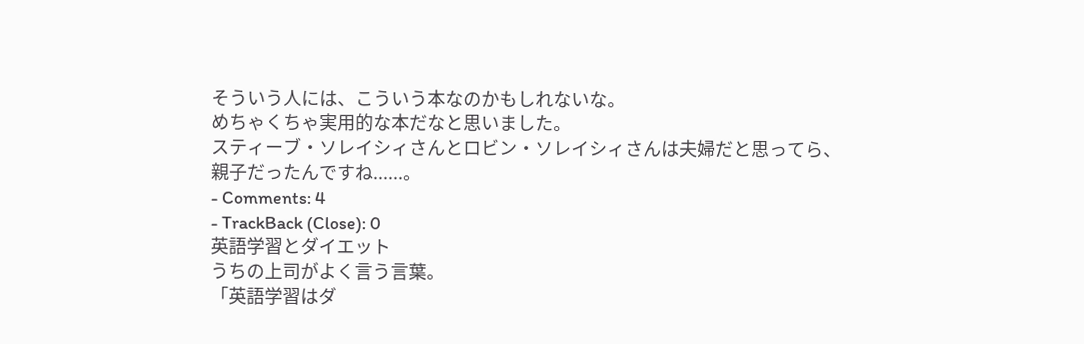そういう人には、こういう本なのかもしれないな。
めちゃくちゃ実用的な本だなと思いました。
スティーブ・ソレイシィさんとロビン・ソレイシィさんは夫婦だと思ってら、
親子だったんですね......。
- Comments: 4
- TrackBack (Close): 0
英語学習とダイエット
うちの上司がよく言う言葉。
「英語学習はダ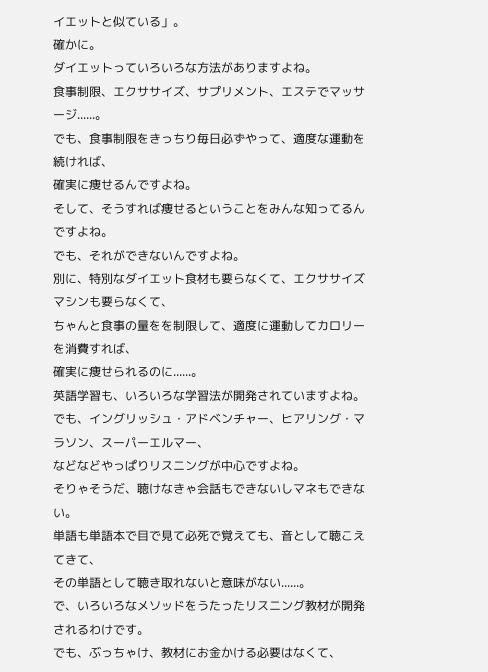イエットと似ている」。
確かに。
ダイエットっていろいろな方法がありますよね。
食事制限、エクササイズ、サプリメント、エステでマッサージ......。
でも、食事制限をきっちり毎日必ずやって、適度な運動を続ければ、
確実に痩せるんですよね。
そして、そうすれば痩せるということをみんな知ってるんですよね。
でも、それができないんですよね。
別に、特別なダイエット食材も要らなくて、エクササイズマシンも要らなくて、
ちゃんと食事の量をを制限して、適度に運動してカロリーを消費すれば、
確実に痩せられるのに......。
英語学習も、いろいろな学習法が開発されていますよね。
でも、イングリッシュ・アドベンチャー、ヒアリング・マラソン、スーパーエルマー、
などなどやっぱりリスニングが中心ですよね。
そりゃそうだ、聴けなきゃ会話もできないしマネもできない。
単語も単語本で目で見て必死で覚えても、音として聴こえてきて、
その単語として聴き取れないと意味がない......。
で、いろいろなメソッドをうたったリスニング教材が開発されるわけです。
でも、ぶっちゃけ、教材にお金かける必要はなくて、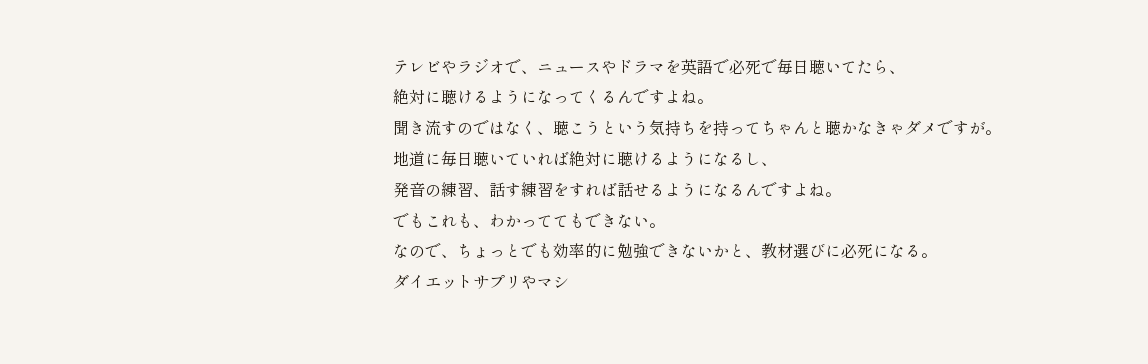テレビやラジオで、ニュースやドラマを英語で必死で毎日聴いてたら、
絶対に聴けるようになってくるんですよね。
聞き流すのではなく、聴こうという気持ちを持ってちゃんと聴かなきゃダメですが。
地道に毎日聴いていれば絶対に聴けるようになるし、
発音の練習、話す練習をすれば話せるようになるんですよね。
でもこれも、わかっててもできない。
なので、ちょっとでも効率的に勉強できないかと、教材選びに必死になる。
ダイエットサプリやマシ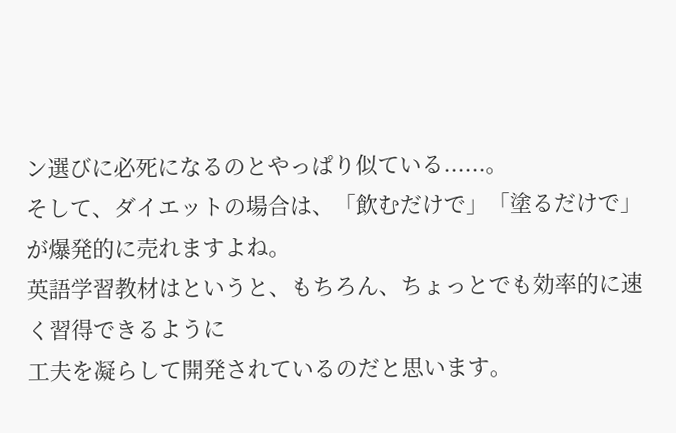ン選びに必死になるのとやっぱり似ている......。
そして、ダイエットの場合は、「飲むだけで」「塗るだけで」が爆発的に売れますよね。
英語学習教材はというと、もちろん、ちょっとでも効率的に速く習得できるように
工夫を凝らして開発されているのだと思います。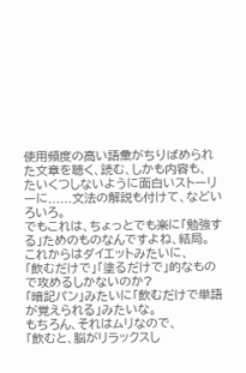使用頻度の高い語彙がちりばめられた文章を聴く、読む、しかも内容も、
たいくつしないように面白いストーリーに......文法の解説も付けて、などいろいろ。
でもこれは、ちょっとでも楽に「勉強する」ためのものなんですよね、結局。
これからはダイエットみたいに、
「飲むだけで」「塗るだけで」的なもので攻めるしかないのか?
「暗記パン」みたいに「飲むだけで単語が覚えられる」みたいな。
もちろん、それはムリなので、
「飲むと、脳がリラックスし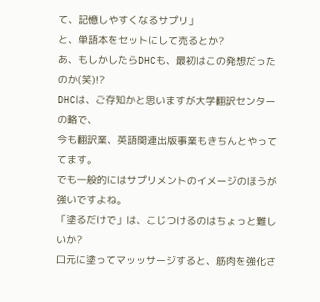て、記憶しやすくなるサプリ」
と、単語本をセットにして売るとか?
あ、もしかしたらDHCも、最初はこの発想だったのか(笑)!?
DHCは、ご存知かと思いますが大学翻訳センターの略で、
今も翻訳業、英語関連出版事業もきちんとやっててます。
でも一般的にはサプリメントのイメージのほうが強いですよね。
「塗るだけで」は、こじつけるのはちょっと難しいか?
口元に塗ってマッッサージすると、筋肉を強化さ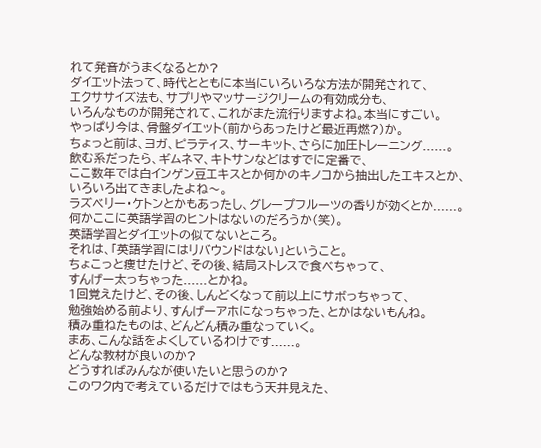れて発音がうまくなるとか?
ダイエット法って、時代とともに本当にいろいろな方法が開発されて、
エクササイズ法も、サプリやマッサージクリームの有効成分も、
いろんなものが開発されて、これがまた流行りますよね。本当にすごい。
やっぱり今は、骨盤ダイエット(前からあったけど最近再燃?)か。
ちょっと前は、ヨガ、ピラティス、サーキット、さらに加圧トレーニング......。
飲む系だったら、ギムネマ、キトサンなどはすでに定番で、
ここ数年では白インゲン豆エキスとか何かのキノコから抽出したエキスとか、
いろいろ出てきましたよね〜。
ラズベリー・ケトンとかもあったし、グレープフルーツの香りが効くとか......。
何かここに英語学習のヒントはないのだろうか(笑)。
英語学習とダイエットの似てないところ。
それは、「英語学習にはリバウンドはない」ということ。
ちょこっと痩せたけど、その後、結局ストレスで食べちゃって、
すんげー太っちゃった......とかね。
1回覚えたけど、その後、しんどくなって前以上にサボっちゃって、
勉強始める前より、すんげーアホになっちゃった、とかはないもんね。
積み重ねたものは、どんどん積み重なっていく。
まあ、こんな話をよくしているわけです......。
どんな教材が良いのか?
どうすればみんなが使いたいと思うのか?
このワク内で考えているだけではもう天井見えた、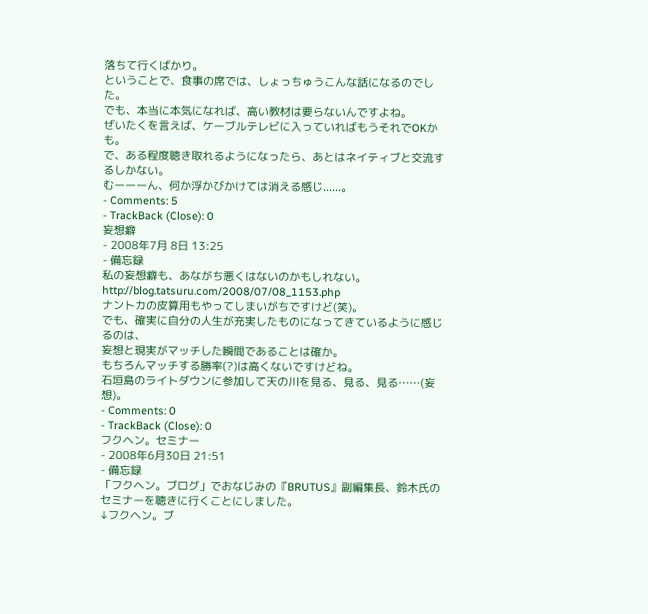落ちて行くばかり。
ということで、食事の席では、しょっちゅうこんな話になるのでした。
でも、本当に本気になれば、高い教材は要らないんですよね。
ぜいたくを言えば、ケーブルテレビに入っていればもうそれでOKかも。
で、ある程度聴き取れるようになったら、あとはネイティブと交流するしかない。
むーーーん、何か浮かびかけては消える感じ......。
- Comments: 5
- TrackBack (Close): 0
妄想癖
- 2008年7月 8日 13:25
- 備忘録
私の妄想癖も、あながち悪くはないのかもしれない。
http://blog.tatsuru.com/2008/07/08_1153.php
ナントカの皮算用もやってしまいがちですけど(笑)。
でも、確実に自分の人生が充実したものになってきているように感じるのは、
妄想と現実がマッチした瞬間であることは確か。
もちろんマッチする勝率(?)は高くないですけどね。
石垣島のライトダウンに参加して天の川を見る、見る、見る……(妄想)。
- Comments: 0
- TrackBack (Close): 0
フクヘン。セミナー
- 2008年6月30日 21:51
- 備忘録
「フクヘン。ブログ」でおなじみの『BRUTUS』副編集長、鈴木氏の
セミナーを聴きに行くことにしました。
↓フクヘン。ブ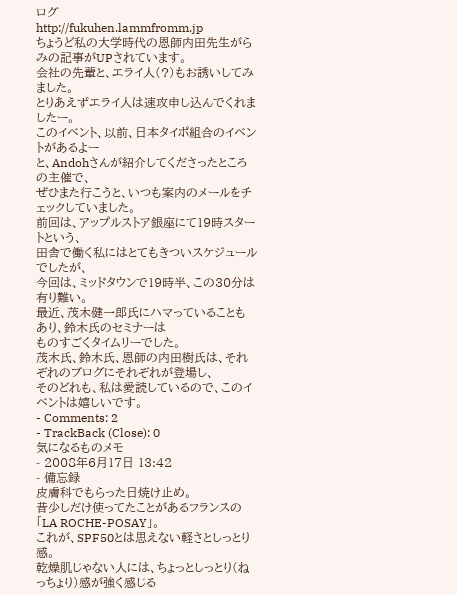ログ
http://fukuhen.lammfromm.jp
ちょうど私の大学時代の恩師内田先生がらみの記事がUPされています。
会社の先輩と、エライ人(?)もお誘いしてみました。
とりあえずエライ人は速攻申し込んでくれましたー。
このイベント、以前、日本タイポ組合のイベントがあるよー
と、Andohさんが紹介してくださったところの主催で、
ぜひまた行こうと、いつも案内のメールをチェックしていました。
前回は、アップルストア銀座にて19時スタートという、
田舎で働く私にはとてもきついスケジュールでしたが、
今回は、ミッドタウンで19時半、この30分は有り難い。
最近、茂木健一郎氏にハマっていることもあり、鈴木氏のセミナーは
ものすごくタイムリーでした。
茂木氏、鈴木氏、恩師の内田樹氏は、それぞれのブログにそれぞれが登場し、
そのどれも、私は愛読しているので、このイベントは嬉しいです。
- Comments: 2
- TrackBack (Close): 0
気になるものメモ
- 2008年6月17日 13:42
- 備忘録
皮膚科でもらった日焼け止め。
昔少しだけ使ってたことがあるフランスの「LA ROCHE-POSAY」。
これが、SPF50とは思えない軽さとしっとり感。
乾燥肌じゃない人には、ちょっとしっとり(ねっちょり)感が強く感じる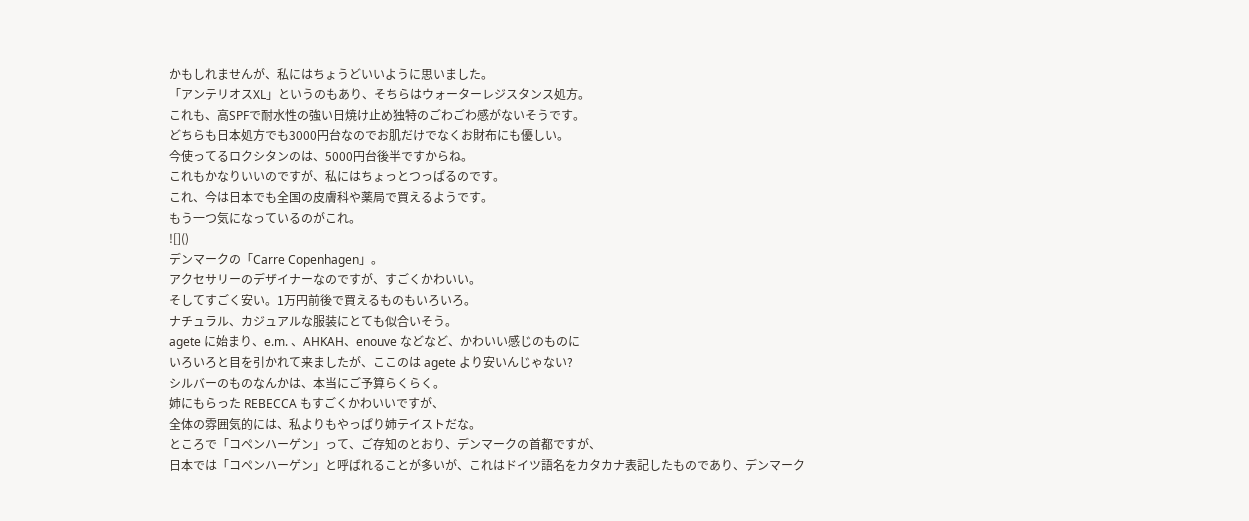かもしれませんが、私にはちょうどいいように思いました。
「アンテリオスXL」というのもあり、そちらはウォーターレジスタンス処方。
これも、高SPFで耐水性の強い日焼け止め独特のごわごわ感がないそうです。
どちらも日本処方でも3000円台なのでお肌だけでなくお財布にも優しい。
今使ってるロクシタンのは、5000円台後半ですからね。
これもかなりいいのですが、私にはちょっとつっぱるのです。
これ、今は日本でも全国の皮膚科や薬局で買えるようです。
もう一つ気になっているのがこれ。
![]()
デンマークの「Carre Copenhagen」。
アクセサリーのデザイナーなのですが、すごくかわいい。
そしてすごく安い。1万円前後で買えるものもいろいろ。
ナチュラル、カジュアルな服装にとても似合いそう。
agete に始まり、e.m. 、AHKAH、enouve などなど、かわいい感じのものに
いろいろと目を引かれて来ましたが、ここのは agete より安いんじゃない?
シルバーのものなんかは、本当にご予算らくらく。
姉にもらった REBECCA もすごくかわいいですが、
全体の雰囲気的には、私よりもやっぱり姉テイストだな。
ところで「コペンハーゲン」って、ご存知のとおり、デンマークの首都ですが、
日本では「コペンハーゲン」と呼ばれることが多いが、これはドイツ語名をカタカナ表記したものであり、デンマーク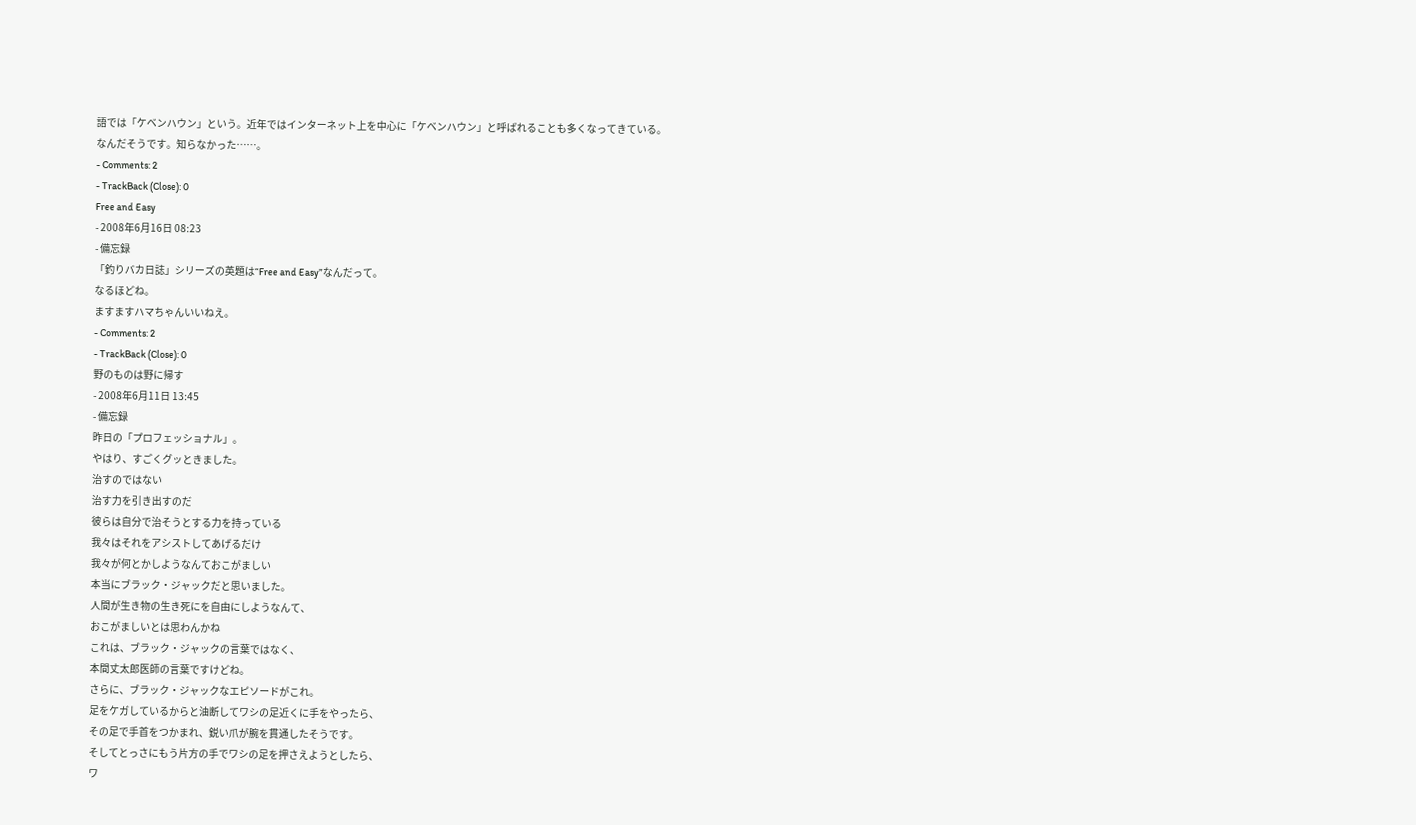語では「ケベンハウン」という。近年ではインターネット上を中心に「ケベンハウン」と呼ばれることも多くなってきている。
なんだそうです。知らなかった……。
- Comments: 2
- TrackBack (Close): 0
Free and Easy
- 2008年6月16日 08:23
- 備忘録
「釣りバカ日誌」シリーズの英題は“Free and Easy”なんだって。
なるほどね。
ますますハマちゃんいいねえ。
- Comments: 2
- TrackBack (Close): 0
野のものは野に帰す
- 2008年6月11日 13:45
- 備忘録
昨日の「プロフェッショナル」。
やはり、すごくグッときました。
治すのではない
治す力を引き出すのだ
彼らは自分で治そうとする力を持っている
我々はそれをアシストしてあげるだけ
我々が何とかしようなんておこがましい
本当にブラック・ジャックだと思いました。
人間が生き物の生き死にを自由にしようなんて、
おこがましいとは思わんかね
これは、ブラック・ジャックの言葉ではなく、
本間丈太郎医師の言葉ですけどね。
さらに、ブラック・ジャックなエピソードがこれ。
足をケガしているからと油断してワシの足近くに手をやったら、
その足で手首をつかまれ、鋭い爪が腕を貫通したそうです。
そしてとっさにもう片方の手でワシの足を押さえようとしたら、
ワ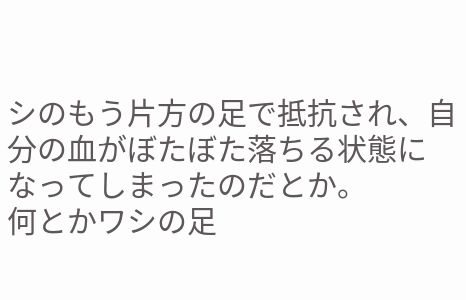シのもう片方の足で抵抗され、自分の血がぼたぼた落ちる状態に
なってしまったのだとか。
何とかワシの足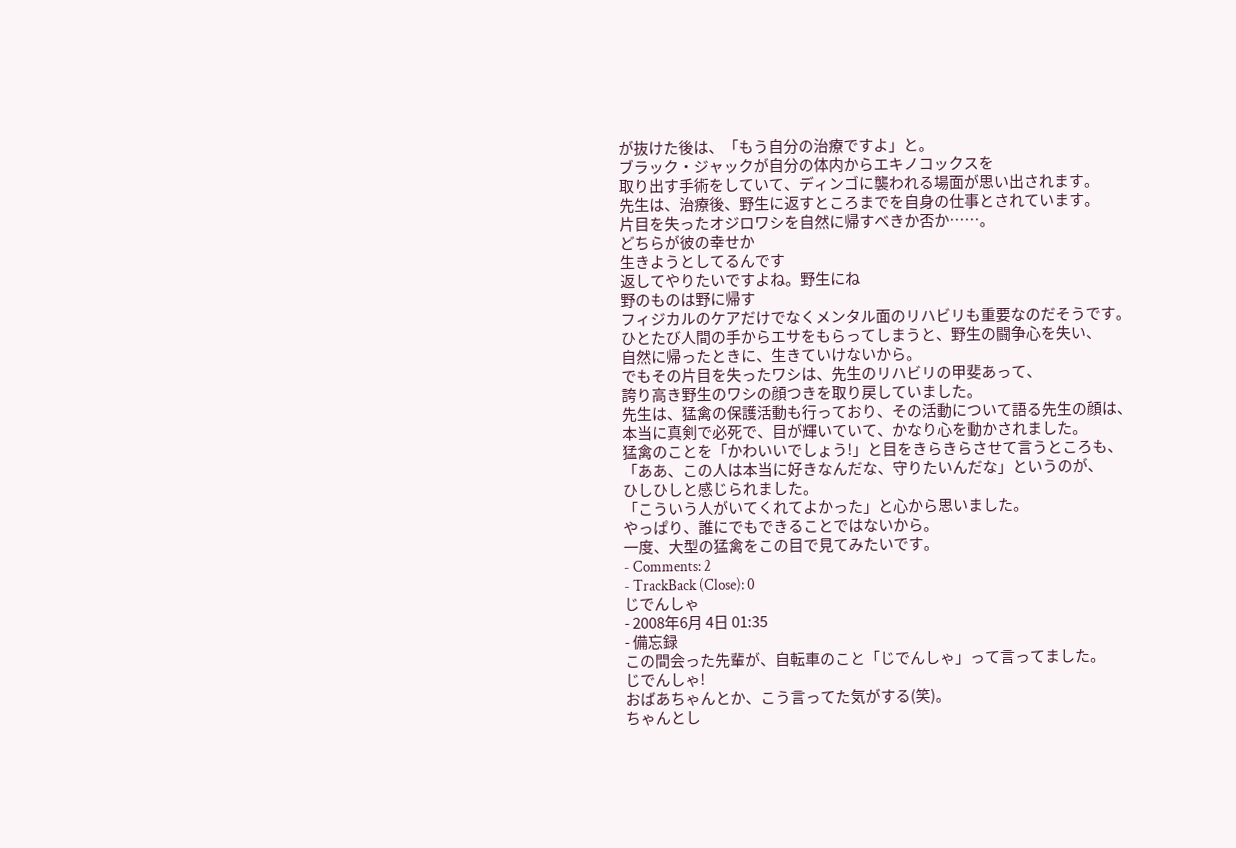が抜けた後は、「もう自分の治療ですよ」と。
ブラック・ジャックが自分の体内からエキノコックスを
取り出す手術をしていて、ディンゴに襲われる場面が思い出されます。
先生は、治療後、野生に返すところまでを自身の仕事とされています。
片目を失ったオジロワシを自然に帰すべきか否か……。
どちらが彼の幸せか
生きようとしてるんです
返してやりたいですよね。野生にね
野のものは野に帰す
フィジカルのケアだけでなくメンタル面のリハビリも重要なのだそうです。
ひとたび人間の手からエサをもらってしまうと、野生の闘争心を失い、
自然に帰ったときに、生きていけないから。
でもその片目を失ったワシは、先生のリハビリの甲斐あって、
誇り高き野生のワシの顔つきを取り戻していました。
先生は、猛禽の保護活動も行っており、その活動について語る先生の顔は、
本当に真剣で必死で、目が輝いていて、かなり心を動かされました。
猛禽のことを「かわいいでしょう!」と目をきらきらさせて言うところも、
「ああ、この人は本当に好きなんだな、守りたいんだな」というのが、
ひしひしと感じられました。
「こういう人がいてくれてよかった」と心から思いました。
やっぱり、誰にでもできることではないから。
一度、大型の猛禽をこの目で見てみたいです。
- Comments: 2
- TrackBack (Close): 0
じでんしゃ
- 2008年6月 4日 01:35
- 備忘録
この間会った先輩が、自転車のこと「じでんしゃ」って言ってました。
じでんしゃ!
おばあちゃんとか、こう言ってた気がする(笑)。
ちゃんとし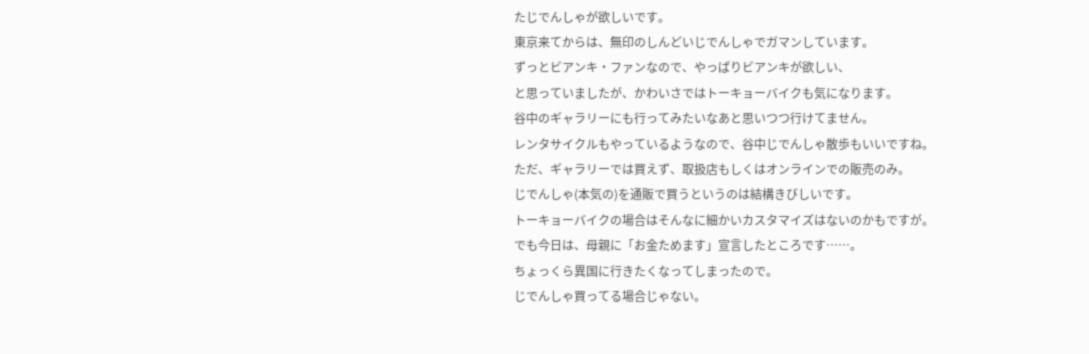たじでんしゃが欲しいです。
東京来てからは、無印のしんどいじでんしゃでガマンしています。
ずっとビアンキ・ファンなので、やっぱりビアンキが欲しい、
と思っていましたが、かわいさではトーキョーバイクも気になります。
谷中のギャラリーにも行ってみたいなあと思いつつ行けてません。
レンタサイクルもやっているようなので、谷中じでんしゃ散歩もいいですね。
ただ、ギャラリーでは買えず、取扱店もしくはオンラインでの販売のみ。
じでんしゃ(本気の)を通販で買うというのは結構きびしいです。
トーキョーバイクの場合はそんなに細かいカスタマイズはないのかもですが。
でも今日は、母親に「お金ためます」宣言したところです……。
ちょっくら異国に行きたくなってしまったので。
じでんしゃ買ってる場合じゃない。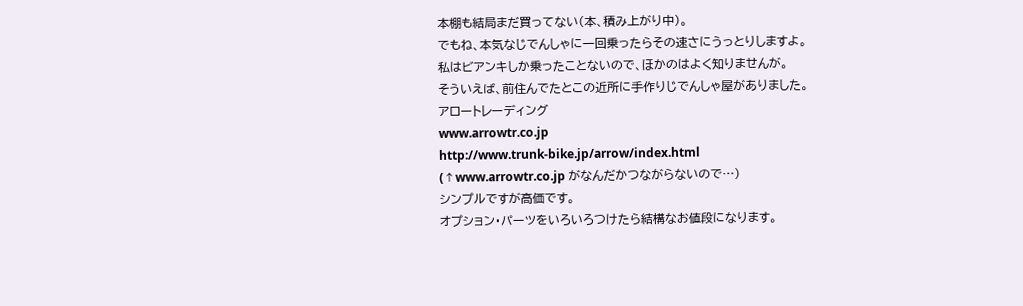本棚も結局まだ買ってない(本、積み上がり中)。
でもね、本気なじでんしゃに一回乗ったらその速さにうっとりしますよ。
私はビアンキしか乗ったことないので、ほかのはよく知りませんが。
そういえば、前住んでたとこの近所に手作りじでんしゃ屋がありました。
アロートレーディング
www.arrowtr.co.jp
http://www.trunk-bike.jp/arrow/index.html
(↑www.arrowtr.co.jp がなんだかつながらないので…)
シンプルですが高価です。
オプション・パーツをいろいろつけたら結構なお値段になります。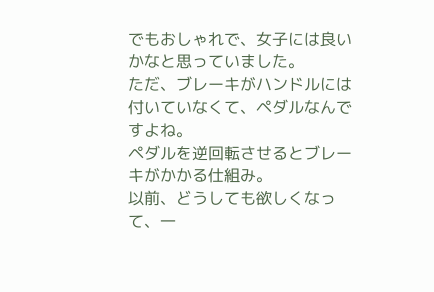でもおしゃれで、女子には良いかなと思っていました。
ただ、ブレーキがハンドルには付いていなくて、ペダルなんですよね。
ペダルを逆回転させるとブレーキがかかる仕組み。
以前、どうしても欲しくなって、一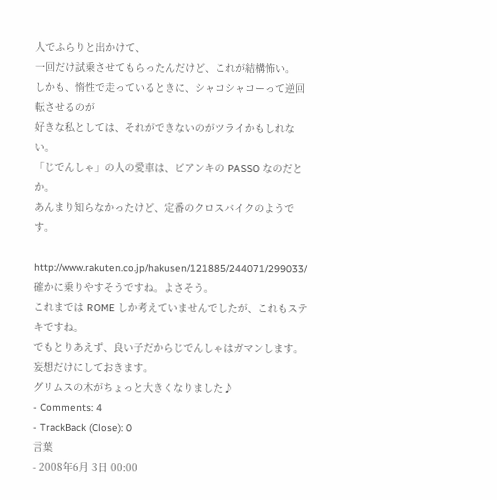人でふらりと出かけて、
一回だけ試乗させてもらったんだけど、これが結構怖い。
しかも、惰性で走っているときに、シャコシャコーって逆回転させるのが
好きな私としては、それができないのがツライかもしれない。
「じでんしゃ」の人の愛車は、ビアンキの PASSO なのだとか。
あんまり知らなかったけど、定番のクロスバイクのようです。

http://www.rakuten.co.jp/hakusen/121885/244071/299033/
確かに乗りやすそうですね。よさそう。
これまでは ROME しか考えていませんでしたが、これもステキですね。
でもとりあえず、良い子だからじでんしゃはガマンします。
妄想だけにしておきます。
グリムスの木がちょっと大きくなりました♪
- Comments: 4
- TrackBack (Close): 0
言葉
- 2008年6月 3日 00:00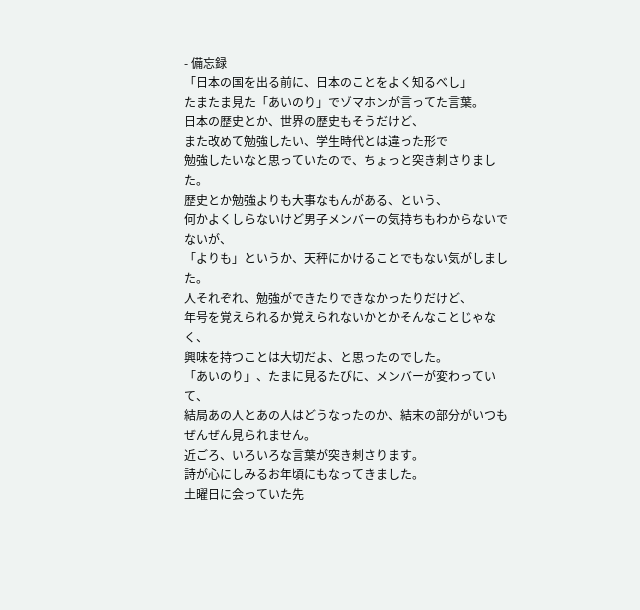- 備忘録
「日本の国を出る前に、日本のことをよく知るべし」
たまたま見た「あいのり」でゾマホンが言ってた言葉。
日本の歴史とか、世界の歴史もそうだけど、
また改めて勉強したい、学生時代とは違った形で
勉強したいなと思っていたので、ちょっと突き刺さりました。
歴史とか勉強よりも大事なもんがある、という、
何かよくしらないけど男子メンバーの気持ちもわからないでないが、
「よりも」というか、天秤にかけることでもない気がしました。
人それぞれ、勉強ができたりできなかったりだけど、
年号を覚えられるか覚えられないかとかそんなことじゃなく、
興味を持つことは大切だよ、と思ったのでした。
「あいのり」、たまに見るたびに、メンバーが変わっていて、
結局あの人とあの人はどうなったのか、結末の部分がいつもぜんぜん見られません。
近ごろ、いろいろな言葉が突き刺さります。
詩が心にしみるお年頃にもなってきました。
土曜日に会っていた先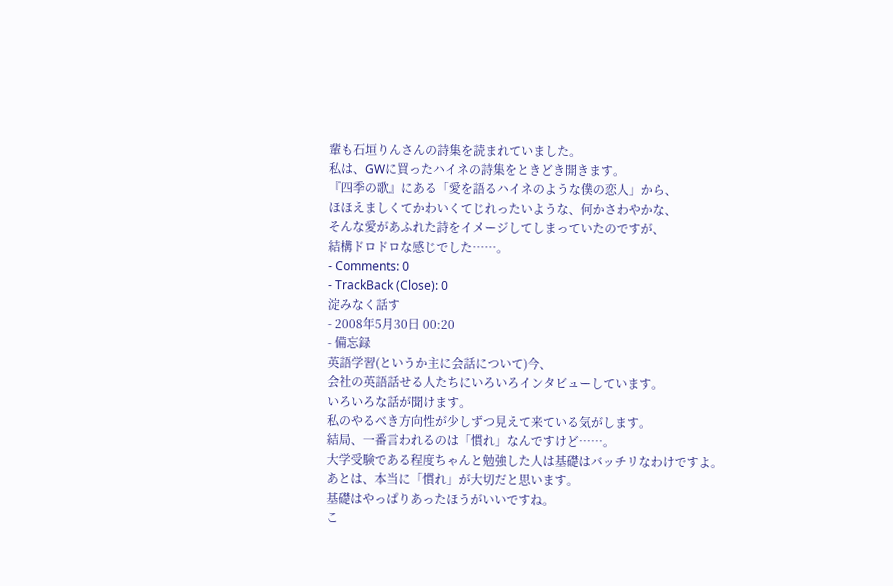輩も石垣りんさんの詩集を読まれていました。
私は、GWに買ったハイネの詩集をときどき開きます。
『四季の歌』にある「愛を語るハイネのような僕の恋人」から、
ほほえましくてかわいくてじれったいような、何かさわやかな、
そんな愛があふれた詩をイメージしてしまっていたのですが、
結構ドロドロな感じでした……。
- Comments: 0
- TrackBack (Close): 0
淀みなく話す
- 2008年5月30日 00:20
- 備忘録
英語学習(というか主に会話について)今、
会社の英語話せる人たちにいろいろインタビューしています。
いろいろな話が聞けます。
私のやるべき方向性が少しずつ見えて来ている気がします。
結局、一番言われるのは「慣れ」なんですけど……。
大学受験である程度ちゃんと勉強した人は基礎はバッチリなわけですよ。
あとは、本当に「慣れ」が大切だと思います。
基礎はやっぱりあったほうがいいですね。
こ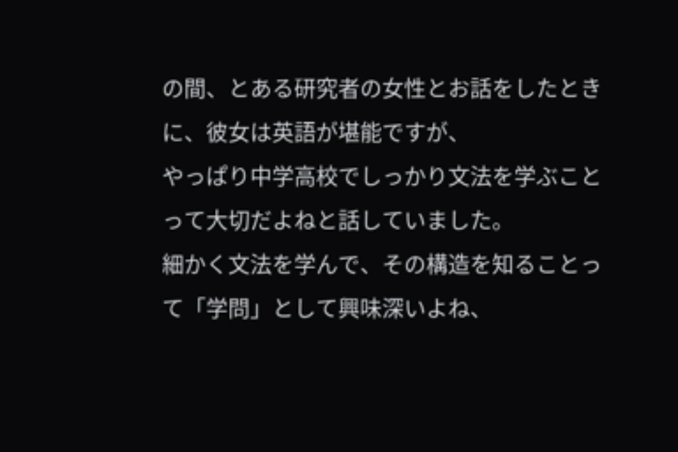の間、とある研究者の女性とお話をしたときに、彼女は英語が堪能ですが、
やっぱり中学高校でしっかり文法を学ぶことって大切だよねと話していました。
細かく文法を学んで、その構造を知ることって「学問」として興味深いよね、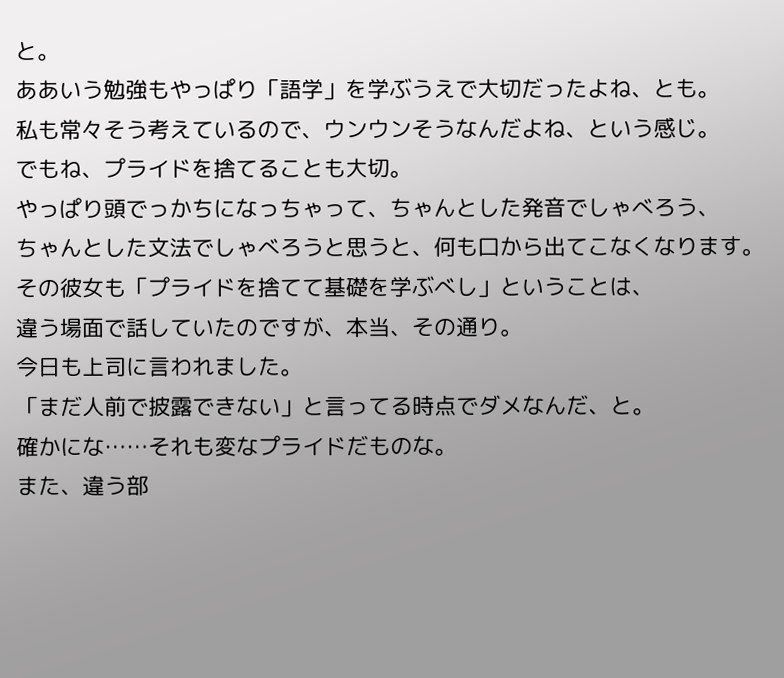と。
ああいう勉強もやっぱり「語学」を学ぶうえで大切だったよね、とも。
私も常々そう考えているので、ウンウンそうなんだよね、という感じ。
でもね、プライドを捨てることも大切。
やっぱり頭でっかちになっちゃって、ちゃんとした発音でしゃべろう、
ちゃんとした文法でしゃべろうと思うと、何も口から出てこなくなります。
その彼女も「プライドを捨てて基礎を学ぶべし」ということは、
違う場面で話していたのですが、本当、その通り。
今日も上司に言われました。
「まだ人前で披露できない」と言ってる時点でダメなんだ、と。
確かにな……それも変なプライドだものな。
また、違う部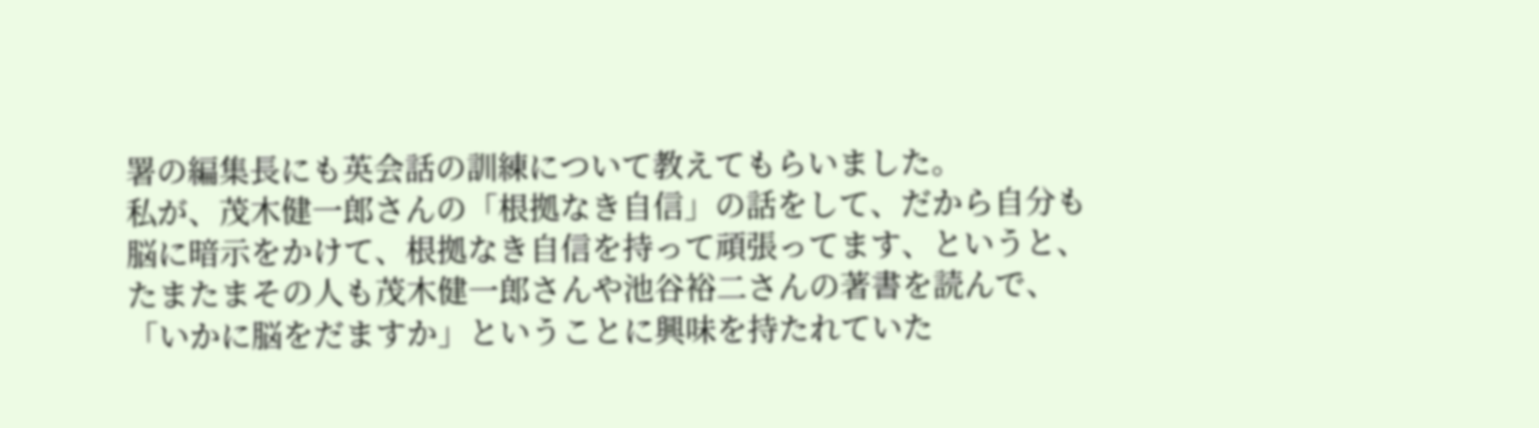署の編集長にも英会話の訓練について教えてもらいました。
私が、茂木健一郎さんの「根拠なき自信」の話をして、だから自分も
脳に暗示をかけて、根拠なき自信を持って頑張ってます、というと、
たまたまその人も茂木健一郎さんや池谷裕二さんの著書を読んで、
「いかに脳をだますか」ということに興味を持たれていた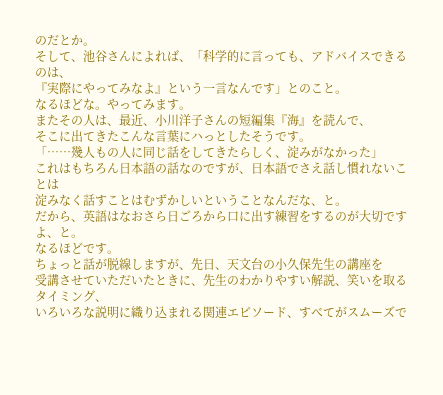のだとか。
そして、池谷さんによれば、「科学的に言っても、アドバイスできるのは、
『実際にやってみなよ』という一言なんです」とのこと。
なるほどな。やってみます。
またその人は、最近、小川洋子さんの短編集『海』を読んで、
そこに出てきたこんな言葉にハっとしたそうです。
「……幾人もの人に同じ話をしてきたらしく、淀みがなかった」
これはもちろん日本語の話なのですが、日本語でさえ話し慣れないことは
淀みなく話すことはむずかしいということなんだな、と。
だから、英語はなおさら日ごろから口に出す練習をするのが大切ですよ、と。
なるほどです。
ちょっと話が脱線しますが、先日、天文台の小久保先生の講座を
受講させていただいたときに、先生のわかりやすい解説、笑いを取るタイミング、
いろいろな説明に織り込まれる関連エピソード、すべてがスムーズで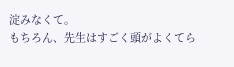淀みなくて。
もちろん、先生はすごく頭がよくてら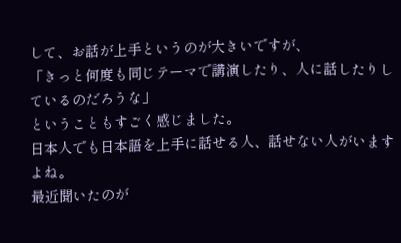して、お話が上手というのが大きいですが、
「きっと何度も同じテーマで講演したり、人に話したりしているのだろうな」
ということもすごく感じました。
日本人でも日本語を上手に話せる人、話せない人がいますよね。
最近聞いたのが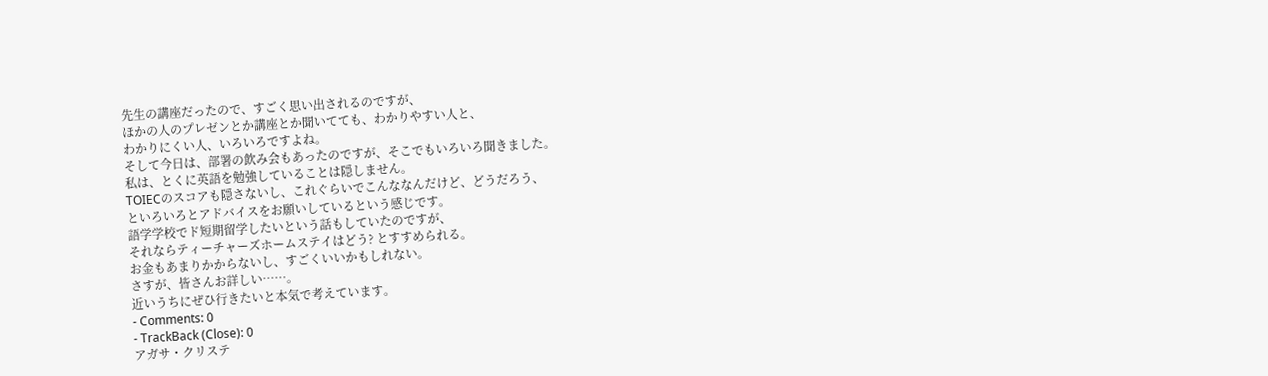先生の講座だったので、すごく思い出されるのですが、
ほかの人のプレゼンとか講座とか聞いてても、わかりやすい人と、
わかりにくい人、いろいろですよね。
そして今日は、部署の飲み会もあったのですが、そこでもいろいろ聞きました。
私は、とくに英語を勉強していることは隠しません。
TOIECのスコアも隠さないし、これぐらいでこんななんだけど、どうだろう、
といろいろとアドバイスをお願いしているという感じです。
語学学校でド短期留学したいという話もしていたのですが、
それならティーチャーズホームステイはどう? とすすめられる。
お金もあまりかからないし、すごくいいかもしれない。
さすが、皆さんお詳しい……。
近いうちにぜひ行きたいと本気で考えています。
- Comments: 0
- TrackBack (Close): 0
アガサ・クリステ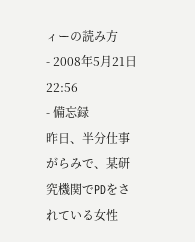ィーの読み方
- 2008年5月21日 22:56
- 備忘録
昨日、半分仕事がらみで、某研究機関でPDをされている女性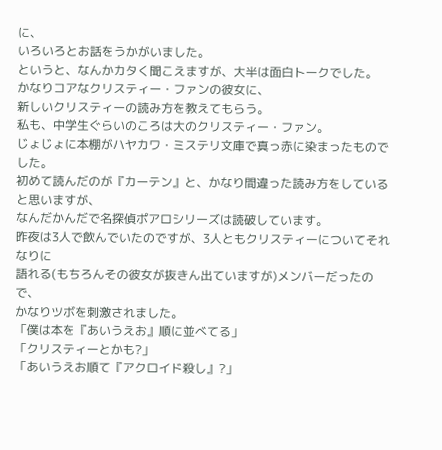に、
いろいろとお話をうかがいました。
というと、なんかカタく聞こえますが、大半は面白トークでした。
かなりコアなクリスティー・ファンの彼女に、
新しいクリスティーの読み方を教えてもらう。
私も、中学生ぐらいのころは大のクリスティー・ファン。
じょじょに本棚がハヤカワ・ミステリ文庫で真っ赤に染まったものでした。
初めて読んだのが『カーテン』と、かなり間違った読み方をしていると思いますが、
なんだかんだで名探偵ポアロシリーズは読破しています。
昨夜は3人で飲んでいたのですが、3人ともクリスティーについてそれなりに
語れる(もちろんその彼女が抜きん出ていますが)メンバーだったので、
かなりツボを刺激されました。
「僕は本を『あいうえお』順に並べてる」
「クリスティーとかも?」
「あいうえお順て『アクロイド殺し』?」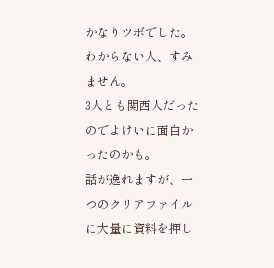かなりツボでした。
わからない人、すみません。
3人とも関西人だったのでよけいに面白かったのかも。
話が逸れますが、一つのクリアファイルに大量に資料を押し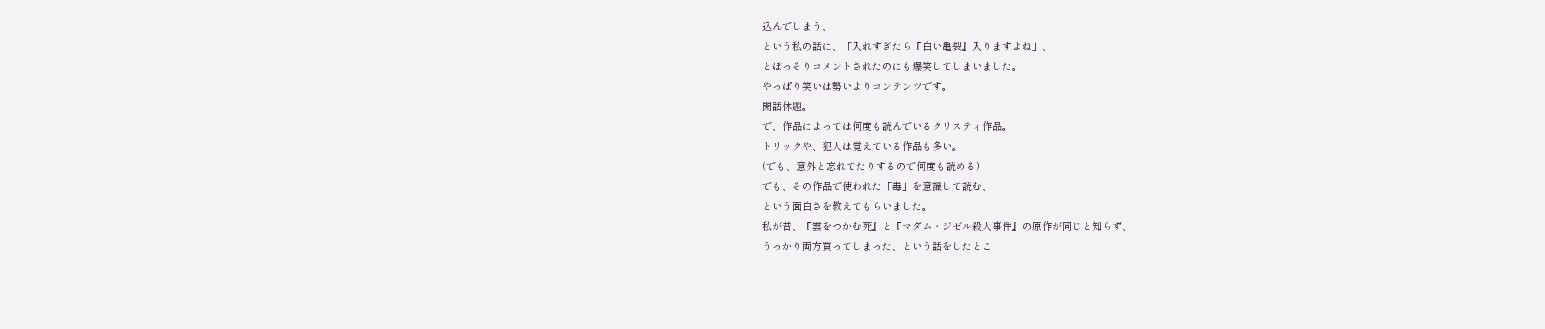込んでしまう、
という私の話に、「入れすぎたら『白い亀裂』入りますよね」、
とぼっそりコメントされたのにも爆笑してしまいました。
やっぱり笑いは勢いよりコンテンツです。
閑話休題。
で、作品によっては何度も読んでいるクリスティ作品。
トリックや、犯人は覚えている作品も多い。
(でも、意外と忘れてたりするので何度も読める)
でも、その作品で使われた「毒」を意識して読む、
という面白さを教えてもらいました。
私が昔、『雲をつかむ死』と『マダム・ジゼル殺人事件』の原作が同じと知らず、
うっかり両方買ってしまった、という話をしたとこ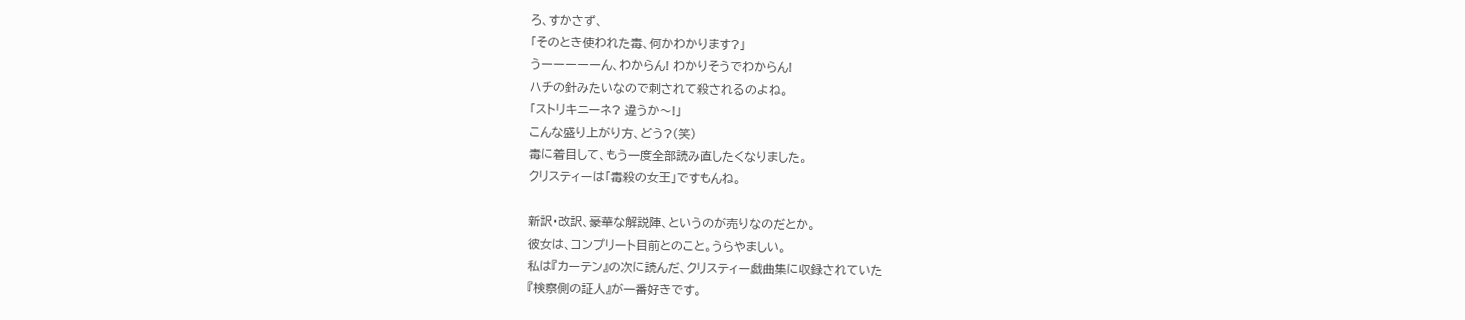ろ、すかさず、
「そのとき使われた毒、何かわかります?」
うーーーーーん、わからん! わかりそうでわからん!
ハチの針みたいなので刺されて殺されるのよね。
「ストリキニーネ? 違うか〜!」
こんな盛り上がり方、どう?(笑)
毒に着目して、もう一度全部読み直したくなりました。
クリスティーは「毒殺の女王」ですもんね。

新訳・改訳、豪華な解説陣、というのが売りなのだとか。
彼女は、コンプリート目前とのこと。うらやましい。
私は『カーテン』の次に読んだ、クリスティー戯曲集に収録されていた
『検察側の証人』が一番好きです。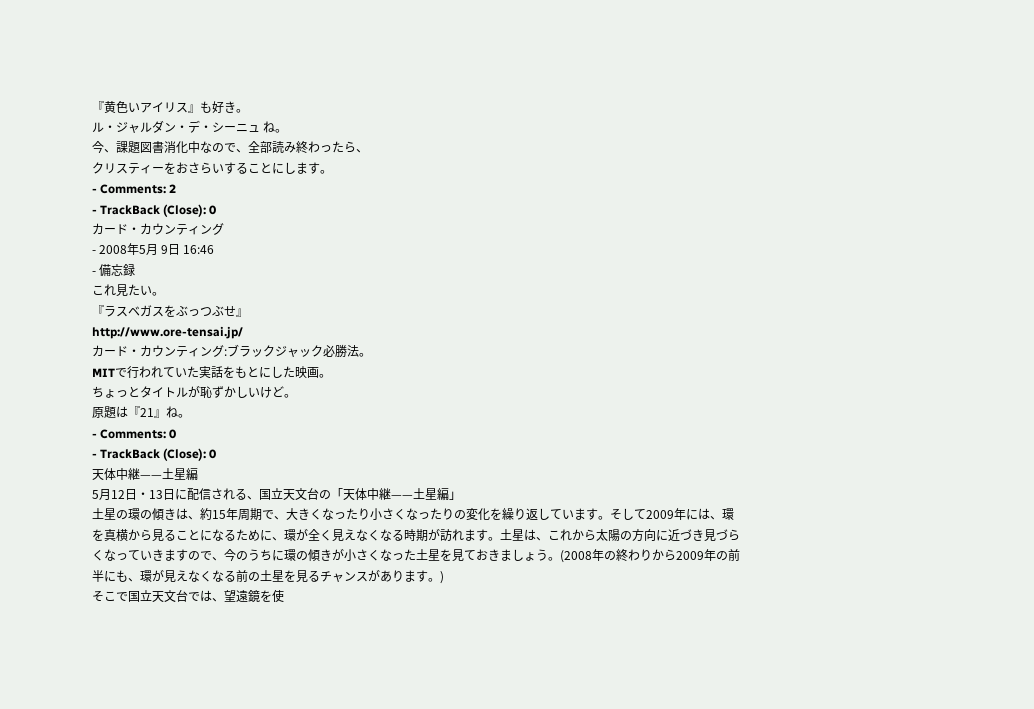『黄色いアイリス』も好き。
ル・ジャルダン・デ・シーニュ ね。
今、課題図書消化中なので、全部読み終わったら、
クリスティーをおさらいすることにします。
- Comments: 2
- TrackBack (Close): 0
カード・カウンティング
- 2008年5月 9日 16:46
- 備忘録
これ見たい。
『ラスベガスをぶっつぶせ』
http://www.ore-tensai.jp/
カード・カウンティング:ブラックジャック必勝法。
MITで行われていた実話をもとにした映画。
ちょっとタイトルが恥ずかしいけど。
原題は『21』ね。
- Comments: 0
- TrackBack (Close): 0
天体中継——土星編
5月12日・13日に配信される、国立天文台の「天体中継——土星編」
土星の環の傾きは、約15年周期で、大きくなったり小さくなったりの変化を繰り返しています。そして2009年には、環を真横から見ることになるために、環が全く見えなくなる時期が訪れます。土星は、これから太陽の方向に近づき見づらくなっていきますので、今のうちに環の傾きが小さくなった土星を見ておきましょう。(2008年の終わりから2009年の前半にも、環が見えなくなる前の土星を見るチャンスがあります。)
そこで国立天文台では、望遠鏡を使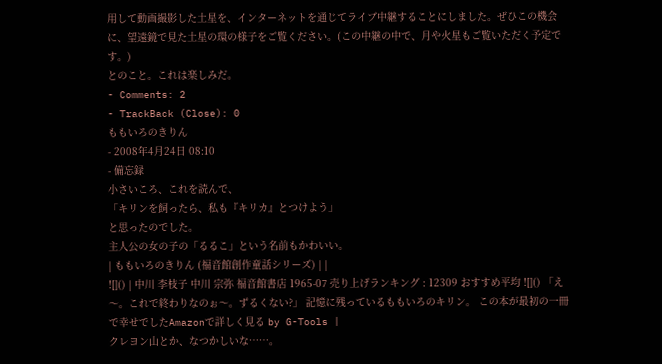用して動画撮影した土星を、インターネットを通じてライブ中継することにしました。ぜひこの機会に、望遠鏡で見た土星の環の様子をご覧ください。(この中継の中で、月や火星もご覧いただく予定です。)
とのこと。これは楽しみだ。
- Comments: 2
- TrackBack (Close): 0
ももいろのきりん
- 2008年4月24日 08:10
- 備忘録
小さいころ、これを読んで、
「キリンを飼ったら、私も『キリカ』とつけよう」
と思ったのでした。
主人公の女の子の「るるこ」という名前もかわいい。
| ももいろのきりん (福音館創作童話シリーズ) | |
![]() | 中川 李枝子 中川 宗弥 福音館書店 1965-07 売り上げランキング : 12309 おすすめ平均 ![]() 「え〜。これで終わりなのぉ〜。ずるくない?」 記憶に残っているももいろのキリン。 この本が最初の一冊で幸せでしたAmazonで詳しく見る by G-Tools |
クレヨン山とか、なつかしいな……。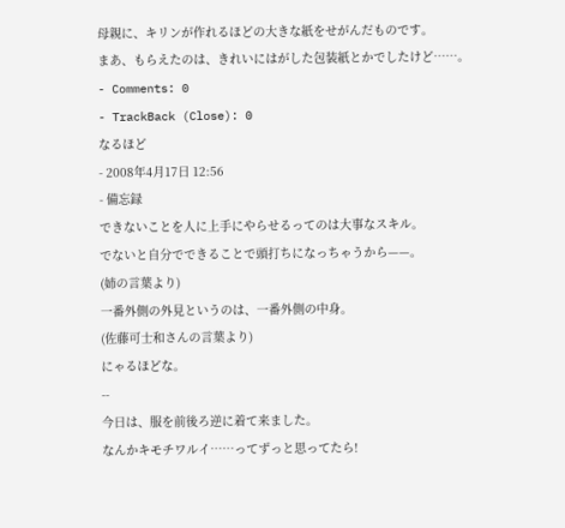母親に、キリンが作れるほどの大きな紙をせがんだものです。
まあ、もらえたのは、きれいにはがした包装紙とかでしたけど……。
- Comments: 0
- TrackBack (Close): 0
なるほど
- 2008年4月17日 12:56
- 備忘録
できないことを人に上手にやらせるってのは大事なスキル。
でないと自分でできることで頭打ちになっちゃうから——。
(姉の言葉より)
一番外側の外見というのは、一番外側の中身。
(佐藤可士和さんの言葉より)
にゃるほどな。
--
今日は、服を前後ろ逆に着て来ました。
なんかキモチワルイ……ってずっと思ってたら!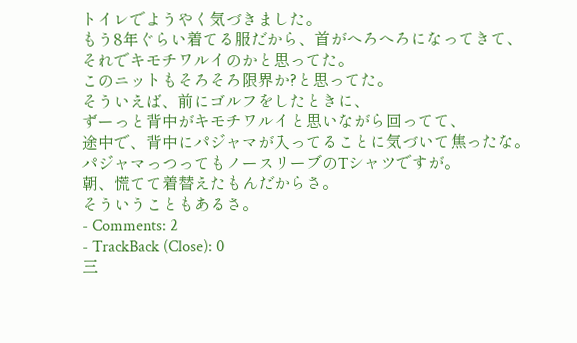トイレでようやく気づきました。
もう8年ぐらい着てる服だから、首がへろへろになってきて、
それでキモチワルイのかと思ってた。
このニットもそろそろ限界か?と思ってた。
そういえば、前にゴルフをしたときに、
ずーっと背中がキモチワルイと思いながら回ってて、
途中で、背中にパジャマが入ってることに気づいて焦ったな。
パジャマっつってもノースリーブのTシャツですが。
朝、慌てて着替えたもんだからさ。
そういうこともあるさ。
- Comments: 2
- TrackBack (Close): 0
三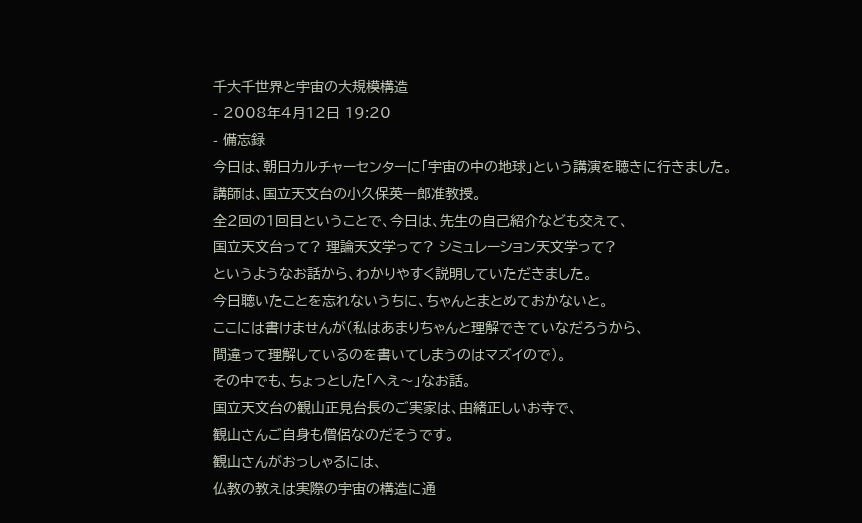千大千世界と宇宙の大規模構造
- 2008年4月12日 19:20
- 備忘録
今日は、朝日カルチャーセンターに「宇宙の中の地球」という講演を聴きに行きました。
講師は、国立天文台の小久保英一郎准教授。
全2回の1回目ということで、今日は、先生の自己紹介なども交えて、
国立天文台って? 理論天文学って? シミュレーション天文学って?
というようなお話から、わかりやすく説明していただきました。
今日聴いたことを忘れないうちに、ちゃんとまとめておかないと。
ここには書けませんが(私はあまりちゃんと理解できていなだろうから、
間違って理解しているのを書いてしまうのはマズイので)。
その中でも、ちょっとした「へえ〜」なお話。
国立天文台の観山正見台長のご実家は、由緒正しいお寺で、
観山さんご自身も僧侶なのだそうです。
観山さんがおっしゃるには、
仏教の教えは実際の宇宙の構造に通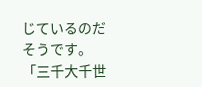じているのだそうです。
「三千大千世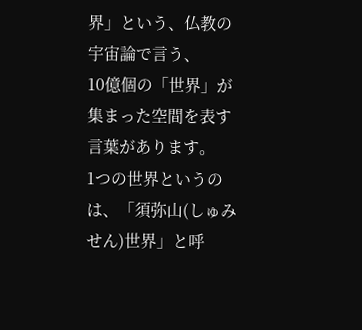界」という、仏教の宇宙論で言う、
10億個の「世界」が集まった空間を表す言葉があります。
1つの世界というのは、「須弥山(しゅみせん)世界」と呼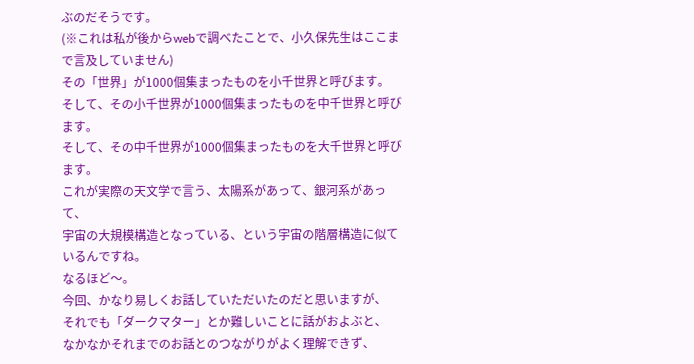ぶのだそうです。
(※これは私が後からwebで調べたことで、小久保先生はここまで言及していません)
その「世界」が1000個集まったものを小千世界と呼びます。
そして、その小千世界が1000個集まったものを中千世界と呼びます。
そして、その中千世界が1000個集まったものを大千世界と呼びます。
これが実際の天文学で言う、太陽系があって、銀河系があって、
宇宙の大規模構造となっている、という宇宙の階層構造に似ているんですね。
なるほど〜。
今回、かなり易しくお話していただいたのだと思いますが、
それでも「ダークマター」とか難しいことに話がおよぶと、
なかなかそれまでのお話とのつながりがよく理解できず、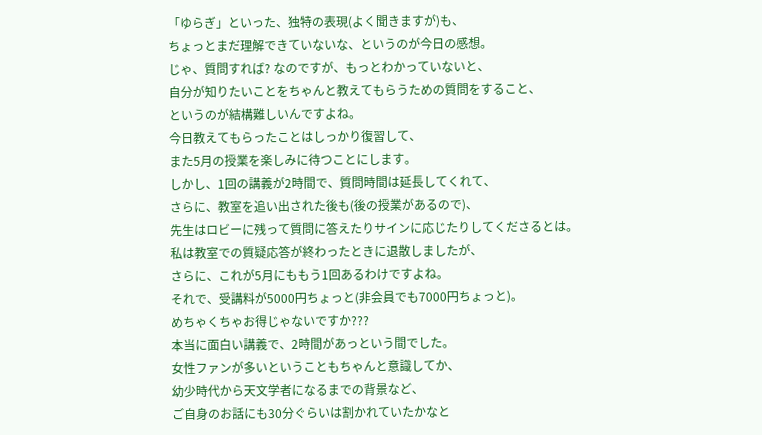「ゆらぎ」といった、独特の表現(よく聞きますが)も、
ちょっとまだ理解できていないな、というのが今日の感想。
じゃ、質問すれば? なのですが、もっとわかっていないと、
自分が知りたいことをちゃんと教えてもらうための質問をすること、
というのが結構難しいんですよね。
今日教えてもらったことはしっかり復習して、
また5月の授業を楽しみに待つことにします。
しかし、1回の講義が2時間で、質問時間は延長してくれて、
さらに、教室を追い出された後も(後の授業があるので)、
先生はロビーに残って質問に答えたりサインに応じたりしてくださるとは。
私は教室での質疑応答が終わったときに退散しましたが、
さらに、これが5月にももう1回あるわけですよね。
それで、受講料が5000円ちょっと(非会員でも7000円ちょっと)。
めちゃくちゃお得じゃないですか???
本当に面白い講義で、2時間があっという間でした。
女性ファンが多いということもちゃんと意識してか、
幼少時代から天文学者になるまでの背景など、
ご自身のお話にも30分ぐらいは割かれていたかなと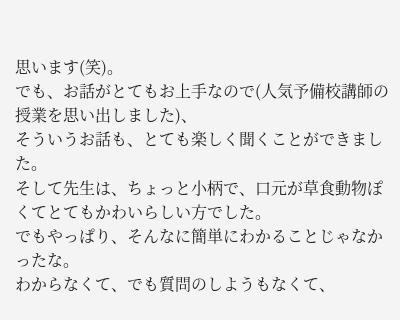思います(笑)。
でも、お話がとてもお上手なので(人気予備校講師の授業を思い出しました)、
そういうお話も、とても楽しく聞くことができました。
そして先生は、ちょっと小柄で、口元が草食動物ぽくてとてもかわいらしい方でした。
でもやっぱり、そんなに簡単にわかることじゃなかったな。
わからなくて、でも質問のしようもなくて、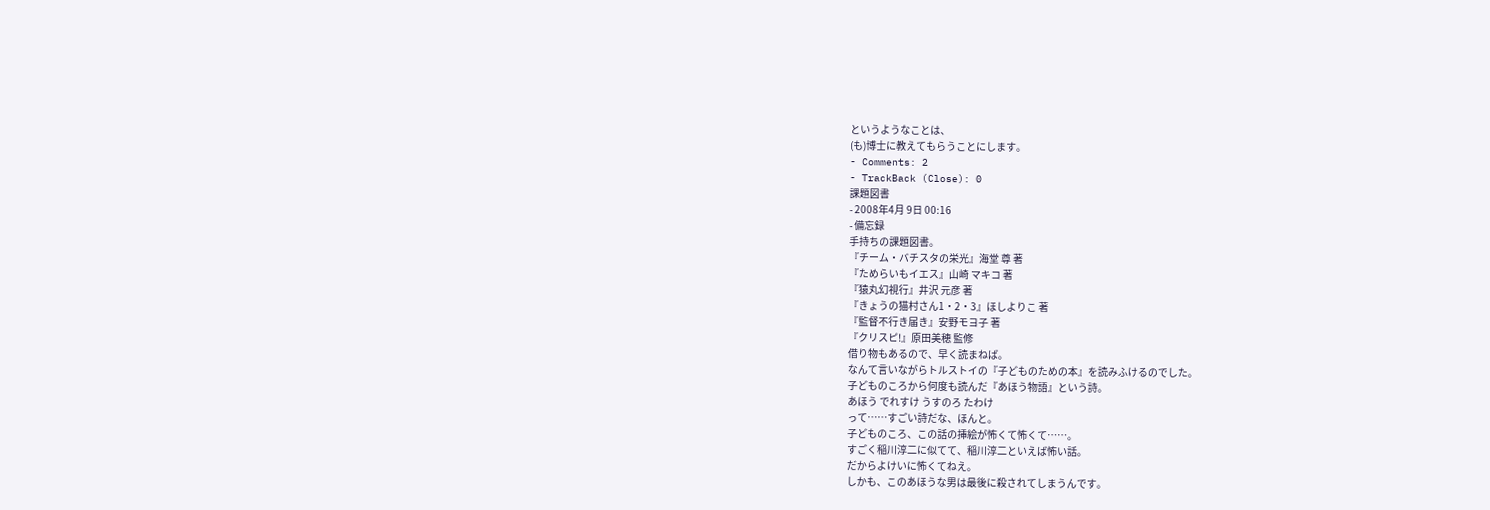というようなことは、
(も)博士に教えてもらうことにします。
- Comments: 2
- TrackBack (Close): 0
課題図書
- 2008年4月 9日 00:16
- 備忘録
手持ちの課題図書。
『チーム・バチスタの栄光』海堂 尊 著
『ためらいもイエス』山崎 マキコ 著
『猿丸幻視行』井沢 元彦 著
『きょうの猫村さん1・2・3』ほしよりこ 著
『監督不行き届き』安野モヨ子 著
『クリスピ!』原田美穂 監修
借り物もあるので、早く読まねば。
なんて言いながらトルストイの『子どものための本』を読みふけるのでした。
子どものころから何度も読んだ『あほう物語』という詩。
あほう でれすけ うすのろ たわけ
って……すごい詩だな、ほんと。
子どものころ、この話の挿絵が怖くて怖くて……。
すごく稲川淳二に似てて、稲川淳二といえば怖い話。
だからよけいに怖くてねえ。
しかも、このあほうな男は最後に殺されてしまうんです。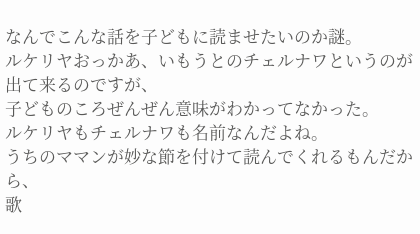なんでこんな話を子どもに読ませたいのか謎。
ルケリヤおっかあ、いもうとのチェルナワというのが出て来るのですが、
子どものころぜんぜん意味がわかってなかった。
ルケリヤもチェルナワも名前なんだよね。
うちのママンが妙な節を付けて読んでくれるもんだから、
歌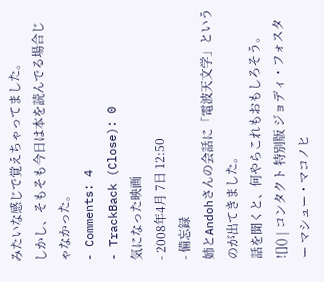みたいな感じで覚えちゃってました。
しかし、そもそも今日は本を読んでる場合じゃなかった。
- Comments: 4
- TrackBack (Close): 0
気になった映画
- 2008年4月 7日 12:50
- 備忘録
姉とAndohさんの会話に「電波天文学」というのが出てきました。
話を聞くと、何やらこれもおもしろそう。
![]() | コンタクト 特別版 ジョディ・フォスター マシュー・マコノヒ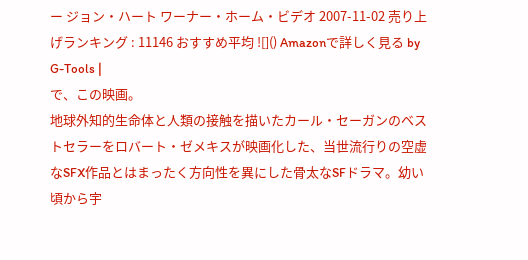ー ジョン・ハート ワーナー・ホーム・ビデオ 2007-11-02 売り上げランキング : 11146 おすすめ平均 ![]() Amazonで詳しく見る by G-Tools |
で、この映画。
地球外知的生命体と人類の接触を描いたカール・セーガンのベストセラーをロバート・ゼメキスが映画化した、当世流行りの空虚なSFX作品とはまったく方向性を異にした骨太なSFドラマ。幼い頃から宇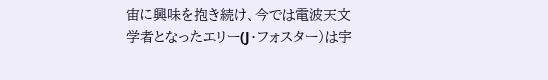宙に興味を抱き続け、今では電波天文学者となったエリー(J・フォスター)は宇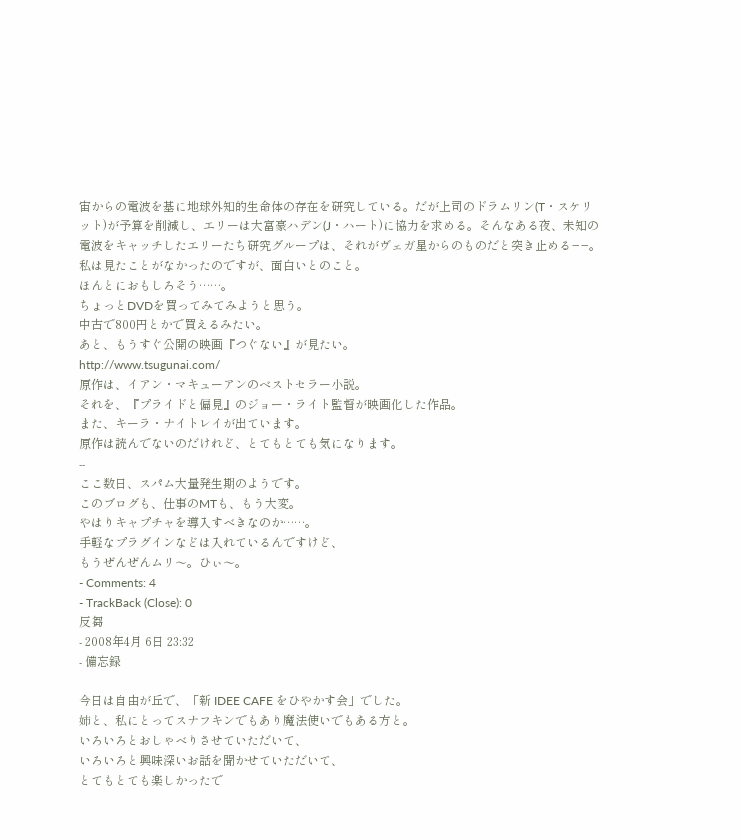宙からの電波を基に地球外知的生命体の存在を研究している。だが上司のドラムリン(T・スケリット)が予算を削減し、エリーは大富豪ハデン(J・ハート)に協力を求める。そんなある夜、未知の電波をキャッチしたエリーたち研究グループは、それがヴェガ星からのものだと突き止める−−。
私は見たことがなかったのですが、面白いとのこと。
ほんとにおもしろそう……。
ちょっとDVDを買ってみてみようと思う。
中古で800円とかで買えるみたい。
あと、もうすぐ公開の映画『つぐない』が見たい。
http://www.tsugunai.com/
原作は、イアン・マキューアンのベストセラー小説。
それを、『プライドと偏見』のジョー・ライト監督が映画化した作品。
また、キーラ・ナイトレイが出ています。
原作は読んでないのだけれど、とてもとても気になります。
--
ここ数日、スパム大量発生期のようです。
このブログも、仕事のMTも、もう大変。
やはりキャプチャを導入すべきなのか……。
手軽なプラグインなどは入れているんですけど、
もうぜんぜんムリ〜。ひぃ〜。
- Comments: 4
- TrackBack (Close): 0
反芻
- 2008年4月 6日 23:32
- 備忘録

今日は自由が丘で、「新 IDEE CAFE をひやかす会」でした。
姉と、私にとってスナフキンでもあり魔法使いでもある方と。
いろいろとおしゃべりさせていただいて、
いろいろと興味深いお話を聞かせていただいて、
とてもとても楽しかったで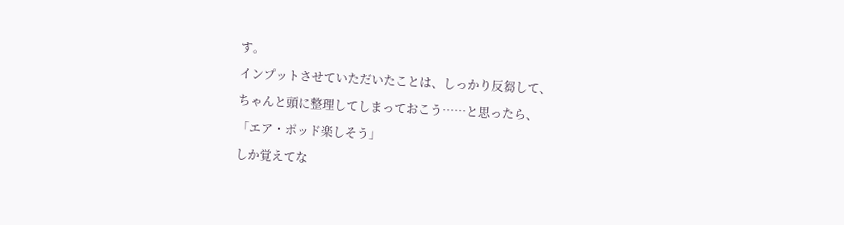す。
インプットさせていただいたことは、しっかり反芻して、
ちゃんと頭に整理してしまっておこう……と思ったら、
「エア・ポッド楽しそう」
しか覚えてな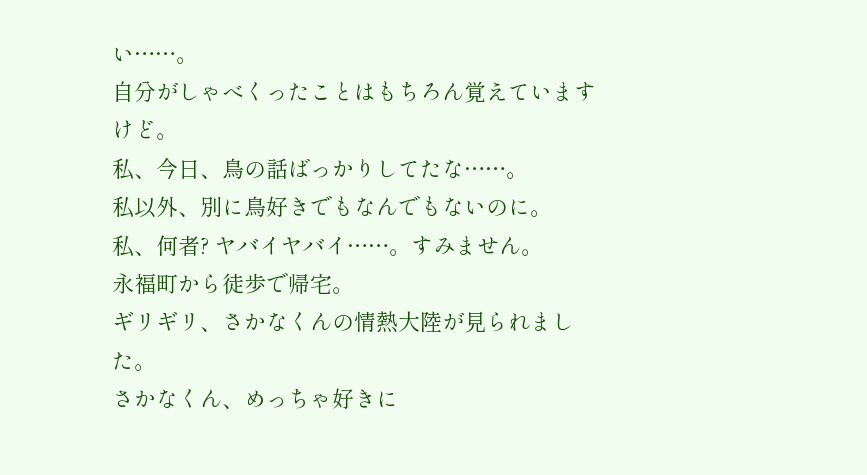い……。
自分がしゃべくったことはもちろん覚えていますけど。
私、今日、鳥の話ばっかりしてたな……。
私以外、別に鳥好きでもなんでもないのに。
私、何者? ヤバイヤバイ……。すみません。
永福町から徒歩で帰宅。
ギリギリ、さかなくんの情熱大陸が見られました。
さかなくん、めっちゃ好きに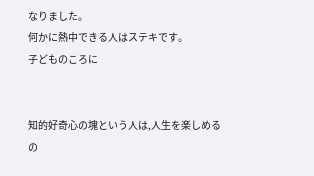なりました。
何かに熱中できる人はステキです。
子どものころに


知的好奇心の塊という人は,人生を楽しめるの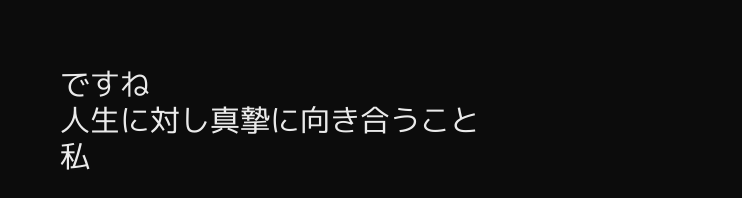ですね
人生に対し真摯に向き合うこと
私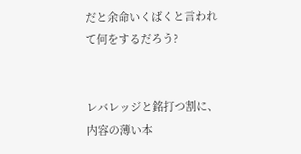だと余命いくばくと言われて何をするだろう?


レバレッジと銘打つ割に、内容の薄い本